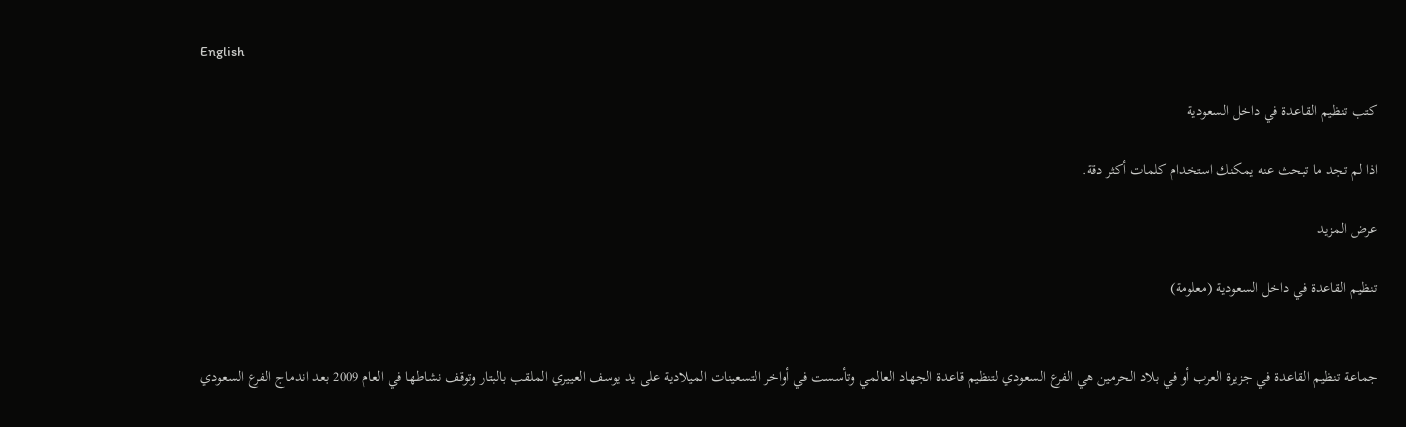English

كتب تنظيم القاعدة في داخل السعودية

اذا لم تجد ما تبحث عنه يمكنك استخدام كلمات أكثر دقة.

عرض المزيد

تنظيم القاعدة في داخل السعودية (معلومة)


جماعة تنظيم القاعدة في جزيرة العرب أو في بلاد الحرمين هي الفرع السعودي لتنظيم قاعدة الجهاد العالمي وتأسست في أواخر التسعينات الميلادية على يد يوسف العييري الملقب بالبتار وتوقف نشاطها في العام 2009 بعد اندماج الفرع السعودي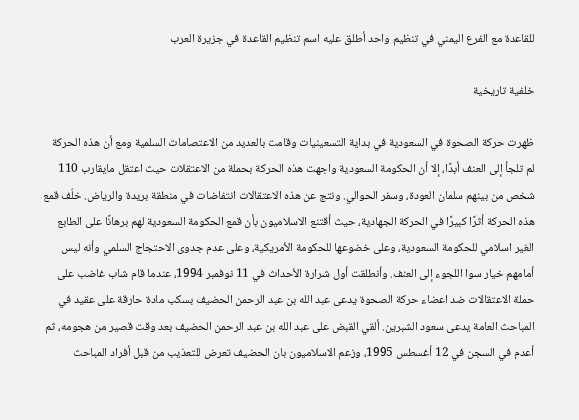للقاعدة مع الفرع اليمني في تنظيم واحد أطلق عليه اسم تنظيم القاعدة في جزيرة العرب

خلفية تاريخية

ظهرت حركة الصحوة في السعودية في بداية التسعينيات وقامت بالعديد من الاعتصامات السلمية ومع أن هذه الحركة لم تلجأ إلى العنف أبدًا، إلا أن الحكومة السعودية واجهت هذه الحركة بحملة من الاعتقلات حيث اعتقل مايقارب 110 شخص من بينهم سلمان العودة، وسفر الحوالي. ونتج عن هذه الاعتقالات انتفاضات في منطقة بريدة والرياض. خلّف قمع هذه الحركة أثرًا كبيرًا في الحركة الجهادية، حيث أقتنع الاسلاميون بأن قمع الحكومة السعودية لهم برهانًا على الطابع الغير اسلامي للحكومة السعودية، وعلى خضوعها للحكومة الأمريكية، وعلى عدم جدوى الاحتجاج السلمي وأنه ليس أمامهم خيار سوا اللجوء إلى العنف. وأنطلقت أول شرارة الأحداث في 11 نوفمبر 1994، عندما قام شاب غاضب على حملة الاعتقالات ضد اعضاء حركة الصحوة يدعى عبد الله بن عبد الرحمن الحضيف بسكب مادة حارقة على عقيد في المباحث العامة يدعى سعود الشبرين. ألقي القبض على عبد الله بن عبد الرحمن الحضيف بعد وقت قصير من هجومه، ثم أعدم في السجن في 12 أغسطس 1995، وزعم الاسلاميون بان الحضيف تعرض للتعذيب من قبل أفراد المباحث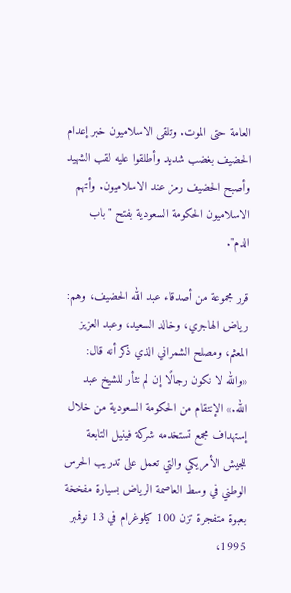العامة حتى الموت. وتلقى الاسلاميون خبر إعدام الحضيف بغضب شديد وأطلقوا عليه لقب الشهيد وأصبح الحضيف رمز عند الاسلاميون. وأتهم الاسلاميون الحكومة السعودية بفتح "باب الدم".

قرر مجموعة من أصدقاء عبد الله الحضيف، وهم: رياض الهاجري، وخالد السعيد، وعبد العزيز المعثم، ومصلح الشمراني الذي ذكر أنه قال: «والله لا نكون رجالًا إن لم نثأر للشيخ عبد الله.» الإنتقام من الحكومة السعودية من خلال إستهداف مجمع تستخدمه شركة فينيل التابعة للجيش الأمريكي والتي تعمل على تدريب الحرس الوطني في وسط العاصمة الرياض بسيارة مفخخة بعبوة متفجرة تزن 100 كيلوغرام في 13 نوفمبر 1995،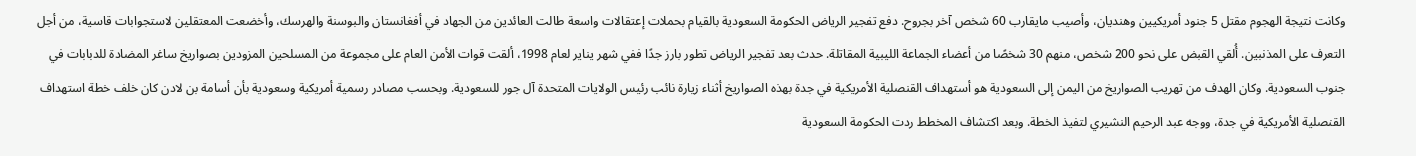وكانت نتيجة الهجوم مقتل 5 جنود أمريكيين وهنديان، وأصيب مايقارب 60 شخص آخر بجروح. دفع تفجير الرياض الحكومة السعودية بالقيام بحملات إعتقالات واسعة طالت العائدين من الجهاد في أفغانستان والبوسنة والهرسك، وأخضعت المعتقلين لاستجوابات قاسية، من أجل التعرف على المذنبين. أُلقي القبض على نحو 200 شخص، منهم 30 شخصًا من أعضاء الجماعة الليبية المقاتلة. حدث بعد تفجير الرياض تطور بارز جدًا ففي شهر يناير لعام 1998، ألقت قوات الأمن العام على مجموعة من المسلحين المزودين بصواريخ ساغر المضادة للدبابات في جنوب السعودية. وكان الهدف من تهريب الصواريخ من اليمن إلى السعودية هو أستهداف القنصلية الأمريكية في جدة بهذه الصواريخ أثناء زيارة نائب رئيس الولايات المتحدة آل جور للسعودية. وبحسب مصادر رسمية أمريكية وسعودية بأن أسامة بن لادن كان خلف خطة استهداف القنصلية الأمريكية في جدة، ووجه عبد الرحيم النشيري لتفيذ الخطة. وبعد اكتشاف المخطط ردت الحكومة السعودية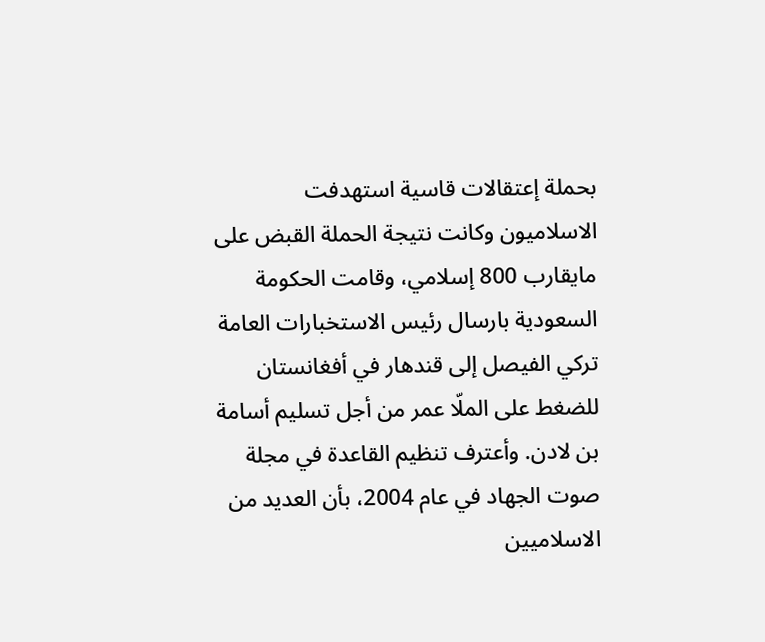بحملة إعتقالات قاسية استهدفت الاسلاميون وكانت نتيجة الحملة القبض على مايقارب 800 إسلامي، وقامت الحكومة السعودية بارسال رئيس الاستخبارات العامة تركي الفيصل إلى قندهار في أفغانستان للضغط على الملّا عمر من أجل تسليم أسامة بن لادن. وأعترف تنظيم القاعدة في مجلة صوت الجهاد في عام 2004، بأن العديد من الاسلاميين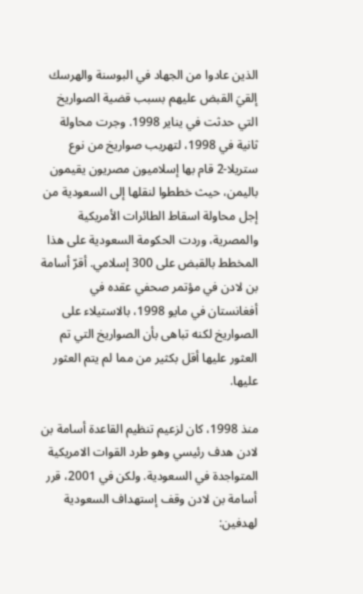الذين عادوا من الجهاد في البوسنة والهرسك إلقيَ القبض عليهم بسبب قضية الصواريخ التي حدثت في يناير 1998. وجرت محاولة ثانية في 1998، لتهريب صواريخ من نوع ستريلا-2 قام بها إسلاميون مصريون يقيمون باليمن، حيث خططوا لنقلها إلى السعودية من إجل محاولة اسقاط الطائرات الأمريكية والمصرية، وردت الحكومة السعودية على هذا المخطط بالقبض على 300 إسلامي. أقرّ أسامة بن لادن في مؤتمر صحفي عقده في أفغانستان في مايو 1998، بالاستيلاء على الصواريخ لكنه تباهى بأن الصواريخ التي تم العثور عليها أقل بكثير من مما لم يتم العثور عليها.

منذ 1998، كان لزعيم تنظيم القاعدة أسامة بن لادن هدف رئيسي وهو طرد القوات الامريكية المتواجدة في السعودية. ولكن في 2001، قرر أسامة بن لادن وقف إستهداف السعودية لهدفين: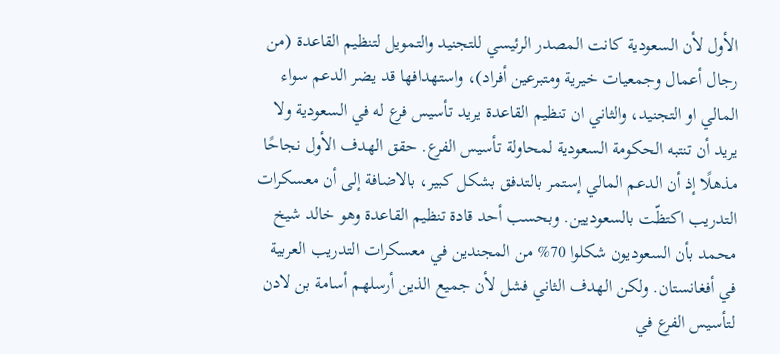الأول لأن السعودية كانت المصدر الرئيسي للتجنيد والتمويل لتنظيم القاعدة (من رجال أعمال وجمعيات خيرية ومتبرعين أفراد)، واستهدافها قد يضر الدعم سواء المالي او التجنيد، والثاني ان تنظيم القاعدة يريد تأسيس فرع له في السعودية ولا يريد أن تنتبه الحكومة السعودية لمحاولة تأسيس الفرع. حقق الهدف الأول نجاحًا مذهلًا إذ أن الدعم المالي إستمر بالتدفق بشكل كبير، بالاضافة إلى أن معسكرات التدريب اكتظّت بالسعوديين. وبحسب أحد قادة تنظيم القاعدة وهو خالد شيخ محمد بأن السعوديون شكلوا 70% من المجندين في معسكرات التدريب العربية في أفغانستان. ولكن الهدف الثاني فشل لأن جميع الذين أرسلهم أسامة بن لادن لتأسيس الفرع في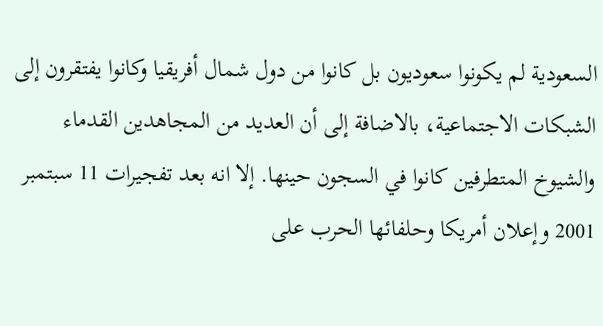السعودية لم يكونوا سعوديون بل كانوا من دول شمال أفريقيا وكانوا يفتقرون إلى الشبكات الاجتماعية، بالاضافة إلى أن العديد من المجاهدين القدماء والشيوخ المتطرفين كانوا في السجون حينها. إلا انه بعد تفجيرات 11 سبتمبر 2001 وإعلان أمريكا وحلفائها الحرب على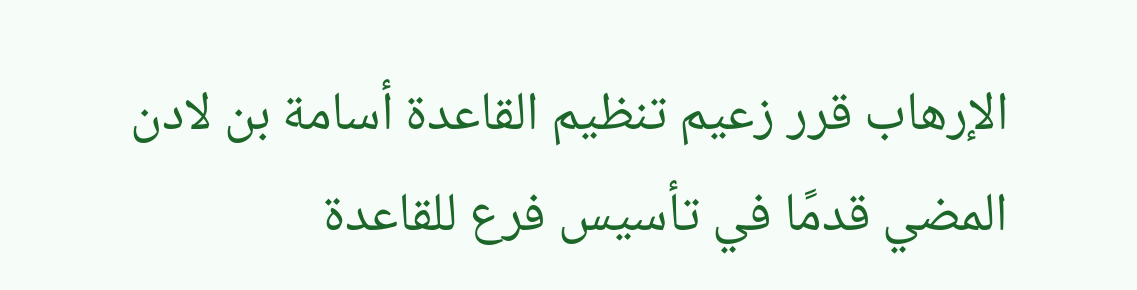الإرهاب قرر زعيم تنظيم القاعدة أسامة بن لادن المضي قدمًا في تأسيس فرع للقاعدة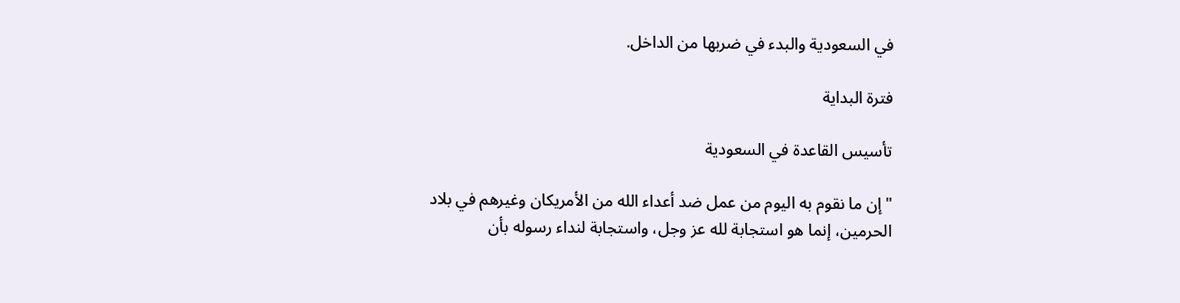في السعودية والبدء في ضربها من الداخل.

فترة البداية

تأسيس القاعدة في السعودية

"إن ما نقوم به اليوم من عمل ضد أعداء الله من الأمريكان وغيرهم في بلاد الحرمين، إنما هو استجابة لله عز وجل، واستجابة لنداء رسوله بأن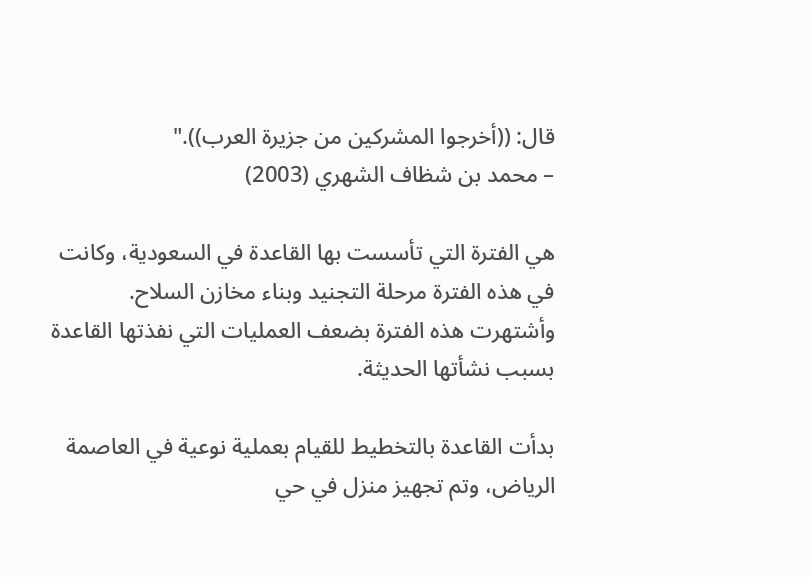قال: ((أخرجوا المشركين من جزيرة العرب))."
– محمد بن شظاف الشهري (2003)

هي الفترة التي تأسست بها القاعدة في السعودية، وكانت في هذه الفترة مرحلة التجنيد وبناء مخازن السلاح. وأشتهرت هذه الفترة بضعف العمليات التي نفذتها القاعدة بسبب نشأتها الحديثة.

بدأت القاعدة بالتخطيط للقيام بعملية نوعية في العاصمة الرياض، وتم تجهيز منزل في حي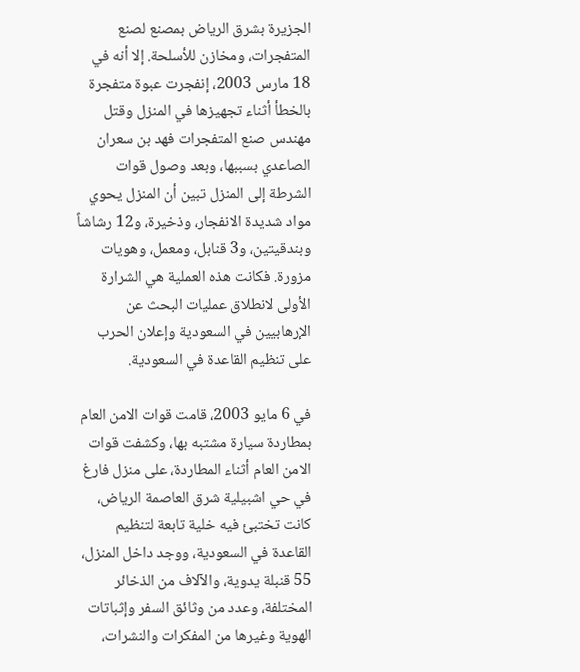الجزيرة بشرق الرياض بمصنع لصنع المتفجرات، ومخازن للأسلحة. إلا أنه في 18 مارس 2003، إنفجرت عبوة متفجرة بالخطأ أثناء تجهيزها في المنزل وقتل مهندس صنع المتفجرات فهد بن سعران الصاعدي بسببها، وبعد وصول قوات الشرطة إلى المنزل تبين أن المنزل يحوي مواد شديدة الانفجار، وذخيرة، و12 رشاشاً وبندقيتين، و3 قنابل، ومعمل، وهويات مزورة. فكانت هذه العملية هي الشرارة الأولى لانطلاق عمليات البحث عن الإرهابيين في السعودية وإعلان الحرب على تنظيم القاعدة في السعودية.

في 6 مايو 2003، قامت قوات الامن العام بمطاردة سيارة مشتبه بها، وكشفت قوات الامن العام أثناء المطاردة، على منزل فارغ في حي اشبيلية شرق العاصمة الرياض، كانت تختبئ فيه خلية تابعة لتنظيم القاعدة في السعودية، ووجد داخل المنزل، 55 قنبلة يدوية، والآلاف من الذخائر المختلفة، وعدد من وثائق السفر وإثباتات الهوية وغيرها من المفكرات والنشرات،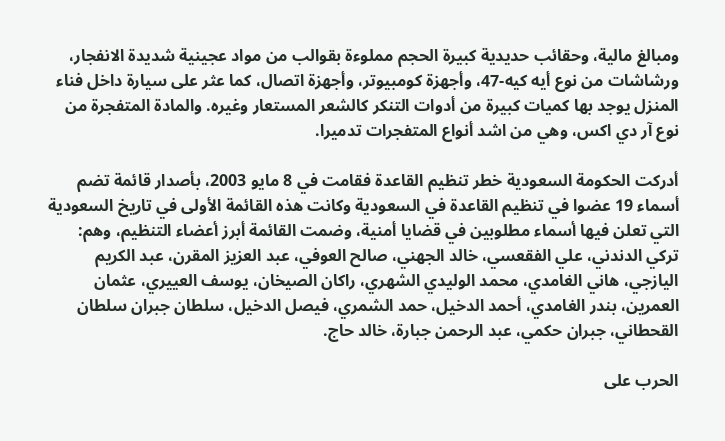ومبالغ مالية، وحقائب حديدية كبيرة الحجم مملوءة بقوالب من مواد عجينية شديدة الانفجار، ورشاشات من نوع أيه كيه-47، وأجهزة كومبيوتر، وأجهزة اتصال، كما عثر على سيارة داخل فناء المنزل يوجد بها كميات كبيرة من أدوات التنكر كالشعر المستعار وغيره. والمادة المتفجرة من نوع آر دي اكس، وهي من اشد أنواع المتفجرات تدميرا.

أدركت الحكومة السعودية خطر تنظيم القاعدة فقامت في 8 مايو 2003، بأصدار قائمة تضم أسماء 19 عضوا في تنظيم القاعدة في السعودية وكانت هذه القائمة الأولى في تاريخ السعودية التي تعلن فيها أسماء مطلوبين في قضايا أمنية، وضمت القائمة أبرز أعضاء التنظيم، وهم: تركي الدندني، علي الفقعسي، خالد الجهني، صالح العوفي، عبد العزيز المقرن، عبد الكريم اليازجي، هاني الغامدي، محمد الوليدي الشهري، راكان الصيخان، يوسف العييري، عثمان العمرين، بندر الغامدي، أحمد الدخيل، حمد الشمري، فيصل الدخيل، سلطان جبران سلطان القحطاني، جبران حكمي، عبد الرحمن جبارة، خالد حاج.

الحرب على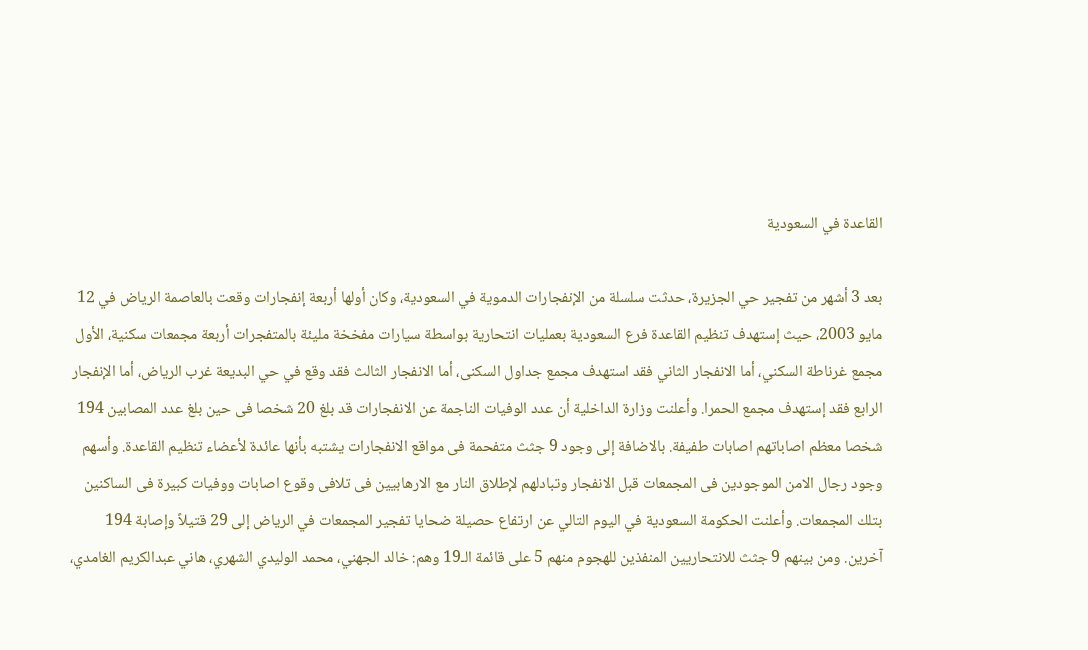القاعدة في السعودية

بعد 3 أشهر من تفجير حي الجزيرة، حدثت سلسلة من الإنفجارات الدموية في السعودية، وكان أولها أربعة إنفجارات وقعت بالعاصمة الرياض في 12 مايو 2003، حيث إستهدف تنظيم القاعدة فرع السعودية بعمليات انتحارية بواسطة سيارات مفخخة مليئة بالمتفجرات أربعة مجمعات سكنية، الأول مجمع غرناطة السكني، أما الانفجار الثاني فقد استهدف مجمع جداول السكنى، أما الانفجار الثالث فقد وقع في حي البديعة غرب الرياض، أما الإنفجار الرابع فقد إستهدف مجمع الحمرا. وأعلنت وزارة الداخلية أن عدد الوفيات الناجمة عن الانفجارات قد بلغ 20 شخصا فى حين بلغ عدد المصابين 194 شخصا معظم اصاباتهم اصابات طفيفة. بالاضافة إلى وجود 9 جثث متفحمة فى مواقع الانفجارات يشتبه بأنها عائدة لأعضاء تنظيم القاعدة. وأسهم وجود رجال الامن الموجودين فى المجمعات قبل الانفجار وتبادلهم لإطلاق النار مع الارهابيين فى تلافى وقوع اصابات ووفيات كبيرة فى الساكنين بتلك المجمعات. وأعلنت الحكومة السعودية في اليوم التالي عن ارتفاع حصيلة ضحايا تفجير المجمعات في الرياض إلى 29 قتيلاً وإصابة 194 آخرين. ومن بينهم 9 جثث للانتحاريين المنفذين للهجوم منهم 5 على قائمة الـ19 وهم: خالد الجهني، محمد الوليدي الشهري، هاني عبدالكريم الغامدي،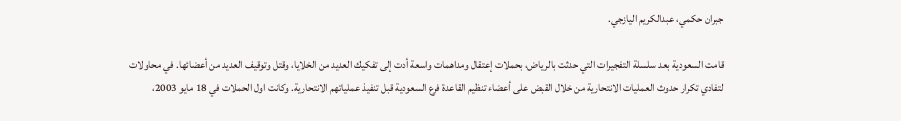جبران حكمي، عبدالكريم اليازجي.

قامت السعودية بعد سلسلة التفجيرات التي حدثت بالرياض، بحملات إعتقال ومداهمات واسعة أدت إلى تفكيك العديد من الخلايا، وقتل وتوقيف العديد من أعضائها. في محاولات لتفادي تكرار حدوث العمليات الانتحارية من خلال القبض على أعضاء تنظيم القاعدة فرع السعودية قبل تنفيذ عملياتهم الانتحارية. وكانت اول الحملات في 18 مايو 2003،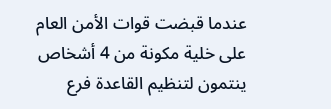عندما قبضت قوات الأمن العام على خلية مكونة من 4 أشخاص ينتمون لتنظيم القاعدة فرع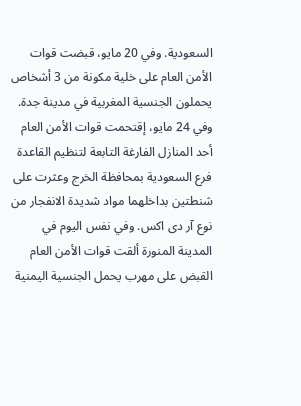السعودية. وفي 20 مايو، قبضت قوات الأمن العام على خلية مكونة من 3 أشخاص يحملون الجنسية المغربية في مدينة جدة. وفي 24 مايو، إقتحمت قوات الأمن العام أحد المنازل الفارغة التابعة لتنظيم القاعدة فرع السعودية بمحافظة الخرج وعثرت على شنطتين بداخلهما مواد شديدة الانفجار من نوع آر دى اكس. وفي نفس اليوم في المدينة المنورة ألقت قوات الأمن العام القبض على مهرب يحمل الجنسية اليمنية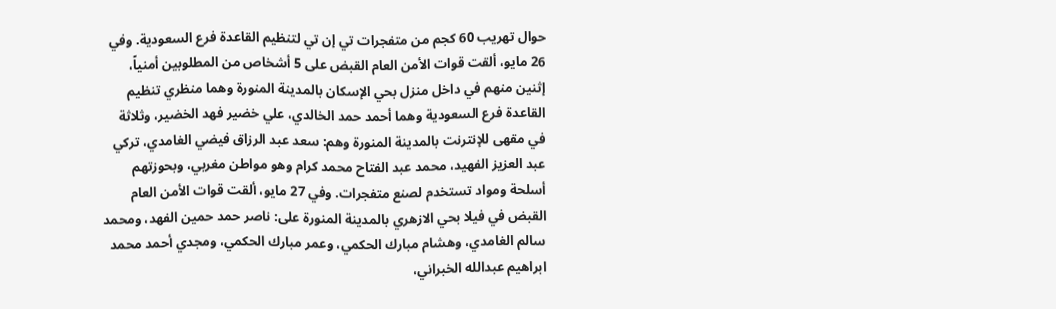حوال تهريب 60 كجم من متفجرات تي إن تي لتنظيم القاعدة فرع السعودية. وفي 26 مايو، ألقت قوات الأمن العام القبض على 5 أشخاص من المطلوبين أمنياً، إثنين منهم في داخل منزل بحي الإسكان بالمدينة المنورة وهما منظري تنظيم القاعدة فرع السعودية وهما أحمد حمد الخالدي، علي خضير فهد الخضير، وثلاثة في مقهى للإنترنت بالمدينة المنورة وهم: سعد عبد الرزاق فيضي الغامدي، تركي عبد العزيز الفهيد، محمد عبد الفتاح محمد كرام وهو مواطن مغربي، وبحوزتهم أسلحة ومواد تستخدم لصنع متفجرات. وفي 27 مايو، ألقت قوات الأمن العام القبض في فيلا بحي الازهري بالمدينة المنورة على: ناصر حمد حمين الفهد، ومحمد سالم الغامدي، وهشام مبارك الحكمي، وعمر مبارك الحكمي، ومجدي أحمد محمد ابراهيم عبدالله الخبراني،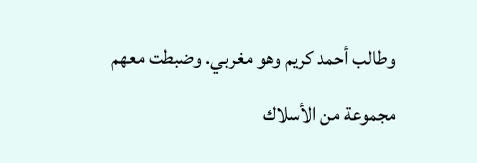وطالب أحمد كريم وهو مغربي. وضبطت معهم مجموعة من الأسلاك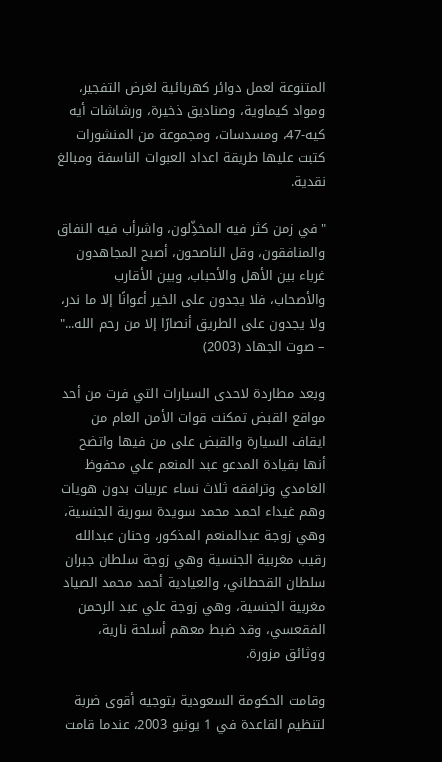المتنوعة لعمل دوائر كهربائية لغرض التفجير، ومواد كيماوية، وصناديق ذخيرة، ورشاشات أيه كيه-47، ومسدسات، ومجموعة من المنشورات كتبت عليها طريقة اعداد العبوات الناسفة ومبالغ نقدية.

"في زمن كثر فيه المخذِّلون، واشرأب فيه النفاق والمنافقون، وقل الناصحون، أصبح المجاهدون غرباء بين الأهل والأحباب، وبين الأقارب والأصحاب، فلا يجدون على الخير أعوانًا إلا ما ندر، ولا يجدون على الطريق أنصارًا إلا من رحم الله..."
– صوت الجهاد (2003)

وبعد مطاردة لاحدى السيارات التي فرت من أحد مواقع القبض تمكنت قوات الأمن العام من ايقاف السيارة والقبض على من فيها واتضح أنها بقيادة المدعو عبد المنعم علي محفوظ الغامدي وترافقه ثلاث نساء عربيات بدون هويات وهم غيداء احمد محمد سويدة سورية الجنسية، وهي زوجة عبدالمنعم المذكور، وحنان عبدالله رقيب مغربية الجنسية وهي زوجة سلطان جبران سلطان القحطاني، والعيادية أحمد محمد الصياد مغربية الجنسية، وهي زوجة علي عبد الرحمن الفقعسي، وقد ضبط معهم أسلحة نارية، ووثائق مزورة.

وقامت الحكومة السعودية بتوجيه أقوى ضربة لتنظيم القاعدة في 1 يونيو 2003، عندما قامت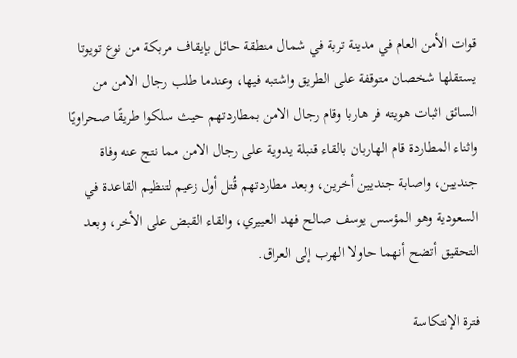قوات الأمن العام في مدينة تربة في شمال منطقة حائل بإيقاف مربكة من نوع تويوتا يستقلها شخصان متوقفة على الطريق واشتبه فيها، وعندما طلب رجال الامن من السائق اثبات هويته فر هاربا وقام رجال الامن بمطاردتهم حيث سلكوا طريقًا صحراويًا واثناء المطاردة قام الهاربان بالقاء قنبلة يدوية على رجال الامن مما نتج عنه وفاة جنديين، واصابة جنديين أخرين، وبعد مطاردتهم قُتل أول زعيم لتنظيم القاعدة في السعودية وهو المؤسس يوسف صالح فهد العييري، والقاء القبض على الأخر، وبعد التحقيق أتضح أنهما حاولا الهرب إلى العراق.

فترة الإنتكاسة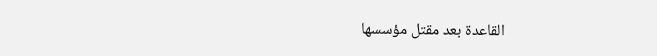القاعدة بعد مقتل مؤسسها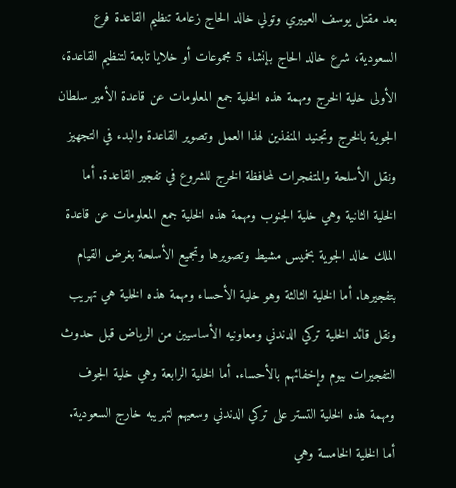بعد مقتل يوسف العييري وتولي خالد الحاج زعامة تنظيم القاعدة فرع السعودية، شرع خالد الحاج بإنشاء 5 مجموعات أو خلايا تابعة لتنظيم القاعدة، الأولى خلية الخرج ومهمة هذه الخلية جمع المعلومات عن قاعدة الأمير سلطان الجوية بالخرج وتجنيد المنفذين لهذا العمل وتصوير القاعدة والبدء في التجهيز ونقل الأسلحة والمتفجرات لمحافظة الخرج للشروع في تفجير القاعدة. أما الخلية الثانية وهي خلية الجنوب ومهمة هذه الخلية جمع المعلومات عن قاعدة الملك خالد الجوية بخميس مشيط وتصويرها وتجميع الأسلحة بغرض القيام بتفجيرها. أما الخلية الثالثة وهو خلية الأحساء ومهمة هذه الخلية هي تهريب ونقل قائد الخلية تركي الدندني ومعاونيه الأساسيين من الرياض قبل حدوث التفجيرات بيوم وإخفائهم بالأحساء. أما الخلية الرابعة وهي خلية الجوف ومهمة هذه الخلية التستر على تركي الدندني وسعيهم لتهريبه خارج السعودية. أما الخلية الخامسة وهي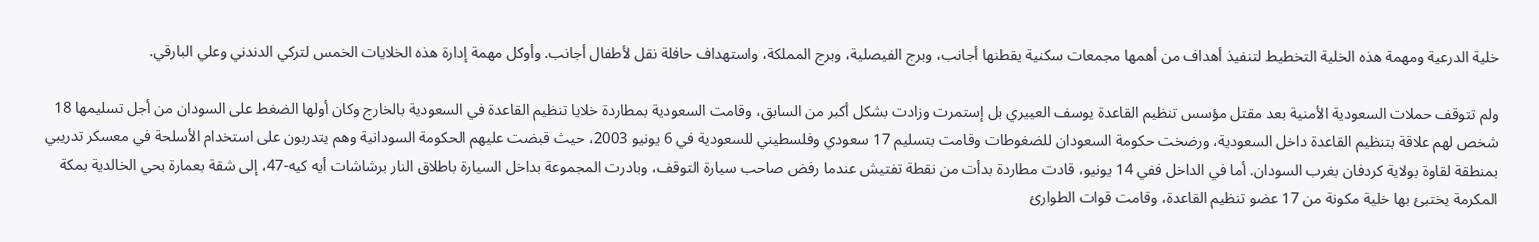خلية الدرعية ومهمة هذه الخلية التخطيط لتنفيذ أهداف من أهمها مجمعات سكنية يقطنها أجانب، وبرج الفيصلية، وبرج المملكة، واستهداف حافلة نقل لأطفال أجانب. وأوكل مهمة إدارة هذه الخلايات الخمس لتركي الدندني وعلي البارقي.

ولم تتوقف حملات السعودية الأمنية بعد مقتل مؤسس تنظيم القاعدة يوسف العييري بل إستمرت وزادت بشكل أكبر من السابق، وقامت السعودية بمطاردة خلايا تنظيم القاعدة في السعودية بالخارج وكان أولها الضغط على السودان من أجل تسليمها 18 شخص لهم علاقة بتنظيم القاعدة داخل السعودية، ورضخت حكومة السعودان للضغوطات وقامت بتسليم 17 سعودي وفلسطيني للسعودية في 6 يونيو 2003، حيث قبضت عليهم الحكومة السودانیة وھم يتدربون على استخدام الأسلحة في معسكر تدريبي بمنطقة لقاوة بولاية كردفان بغرب السودان. أما في الداخل ففي 14 يونيو، قادت مطاردة بدأت من نقطة تفتيش عندما رفض صاحب سيارة التوقف، وبادرت المجموعة بداخل السيارة باطلاق النار برشاشات أيه كيه-47، إلى شقة بعمارة بحي الخالدية بمكة المكرمة يختبئ بها خلية مكونة من 17 عضو تنظيم القاعدة، وقامت قوات الطوارئ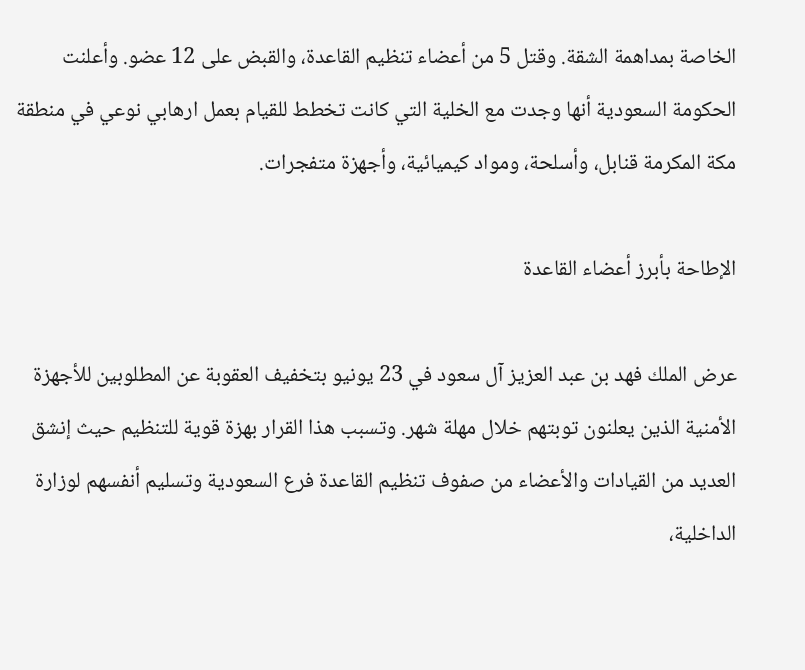الخاصة بمداهمة الشقة. وقتل 5 من أعضاء تنظيم القاعدة، والقبض على 12 عضو. وأعلنت الحكومة السعودية أنها وجدت مع الخلية التي كانت تخطط للقيام بعمل ارهابي نوعي في منطقة مكة المكرمة قنابل، وأسلحة، ومواد كيميائية، وأجهزة متفجرات.

الإطاحة بأبرز أعضاء القاعدة

عرض الملك فهد بن عبد العزيز آل سعود في 23 يونيو بتخفيف العقوبة عن المطلوبين للأجهزة الأمنية الذين يعلنون توبتهم خلال مهلة شهر. وتسبب هذا القرار بهزة قوية للتنظيم حيث إنشق العديد من القيادات والأعضاء من صفوف تنظيم القاعدة فرع السعودية وتسليم أنفسهم لوزارة الداخلية،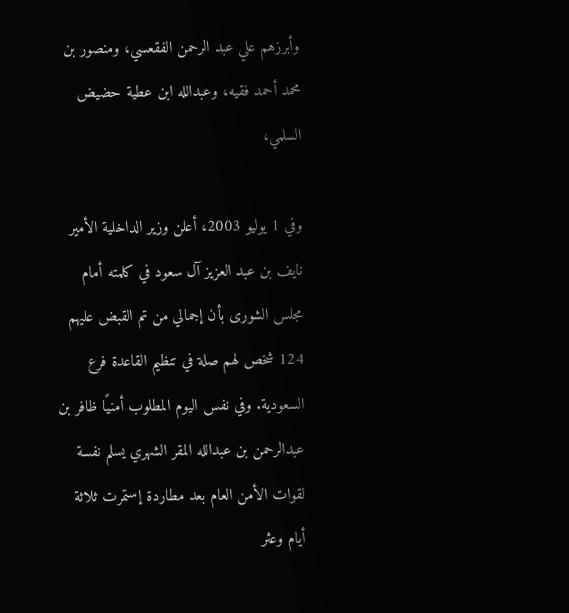وأبرزهم علي عبد الرحمن الفقعسي، ومنصور بن محمد أحمد فقيه، وعبدالله ابن عطية حضيض السلمي،

وفي 1 يوليو 2003، أعلن وزير الداخلية الأمير نايف بن عبد العزيز آل سعود في كلمته أمام مجلس الشورى بأن إجمالي من تم القبض عليهم 124 شخص لهم صلة في تنظيم القاعدة فرع السعودية. وفي نفس اليوم المطلوب أمنيًا ظافر بن عبدالرحمن بن عبدالله المقر الشهري يسلم نفسة لقوات الأمن العام بعد مطاردة إستمرت ثلاثة أيام وعثر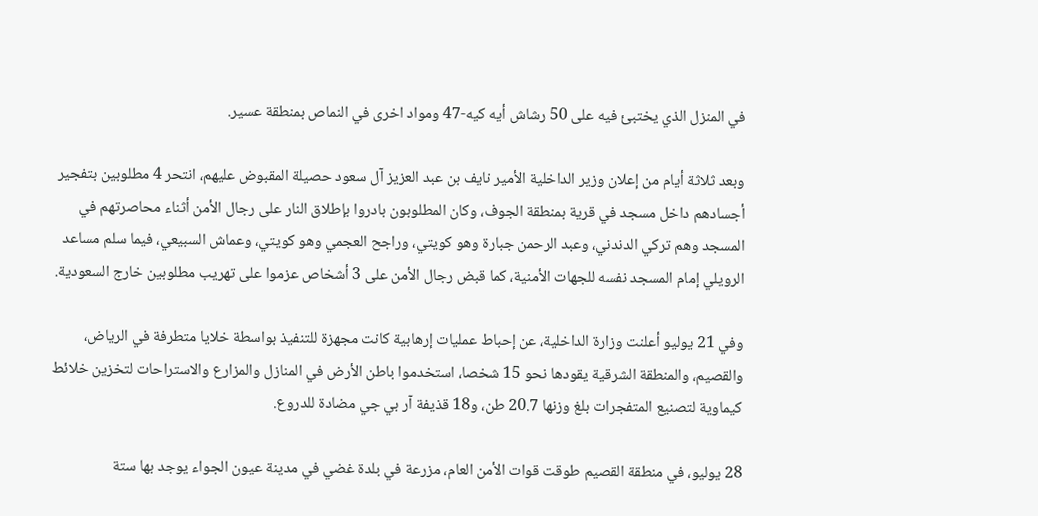في المنزل الذي يختبئ فيه على 50 رشاش أيه كيه-47 ومواد اخرى في النماص بمنطقة عسير.

وبعد ثلاثة أيام من إعلان وزير الداخلية الأمير نايف بن عبد العزيز آل سعود حصيلة المقبوض عليهم، انتحر 4 مطلوبين بتفجير أجسادهم داخل مسجد في قرية بمنطقة الجوف، وكان المطلوبون بادروا بإطلاق النار على رجال الأمن أثناء محاصرتهم في المسجد وهم تركي الدندني، وعبد الرحمن جبارة وهو كويتي، وراجح العجمي وهو كويتي، وعماش السبيعي، فيما سلم مساعد الرويلي إمام المسجد نفسه للجهات الأمنية، كما قبض رجال الأمن على 3 أشخاص عزموا على تهريب مطلوبين خارج السعودية.

وفي 21 يوليو أعلنت وزارة الداخلية، عن إحباط عمليات إرهابية كانت مجهزة للتنفيذ بواسطة خلايا متطرفة في الرياض، والقصيم، والمنطقة الشرقية يقودها نحو 15 شخصا، استخدموا باطن الأرض في المنازل والمزارع والاستراحات لتخزين خلائط كيماوية لتصنيع المتفجرات بلغ وزنها 20.7 طن، و18 قذيفة آر بي جي مضادة للدروع.

28 يوليو، في منطقة القصيم طوقت قوات الأمن العام، مزرعة في بلدة غضي في مدينة عيون الجواء يوجد بها ستة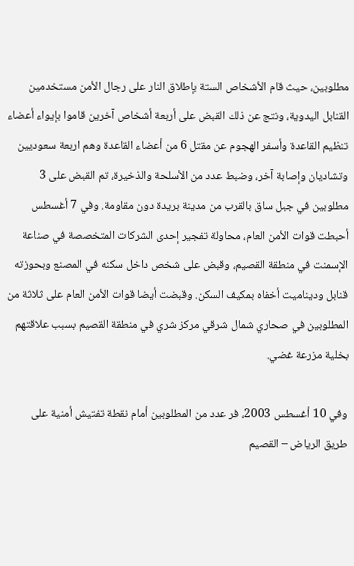مطلوبين، حيث قام الأشخاص الستة بإطلاق النار على رجال الأمن مستخدمين القنابل اليدوية، ونتج عن ذلك القبض على أربعة أشخاص آخرين قاموا بإيواء أعضاء تنظيم القاعدة وأسفر الهجوم عن مقتل 6 من أعضاء القاعدة وهم اربعة سعوديين وتشاديان وإصابة آخر، وضبط عدد من الأسلحة والذخيرة، تم القبض على 3 مطلوبين في جبل ساق بالقرب من مدينة بريدة دون مقاومة. وفي 7 أغسطس أحبطت قوات الأمن العام، محاولة تفجير إحدى الشركات المتخصصة في صناعة الإسمنت في منطقة القصيم، وقبض على شخص داخل سكنه في المصنع وبحوزته قنابل وديناميت أخفاه بمكيف السكن. وقبضت أيضا قوات الأمن العام على ثلاثة من المطلوبين في صحاري شمال شرقي مركز شري في منطقة القصيم بسبب علاقتهم بخلية مزرعة غضي.

وفي 10 أغسطس 2003، فر عدد من المطلوبين أمام نقطة تفتيش أمنية على طريق الرياض – القصيم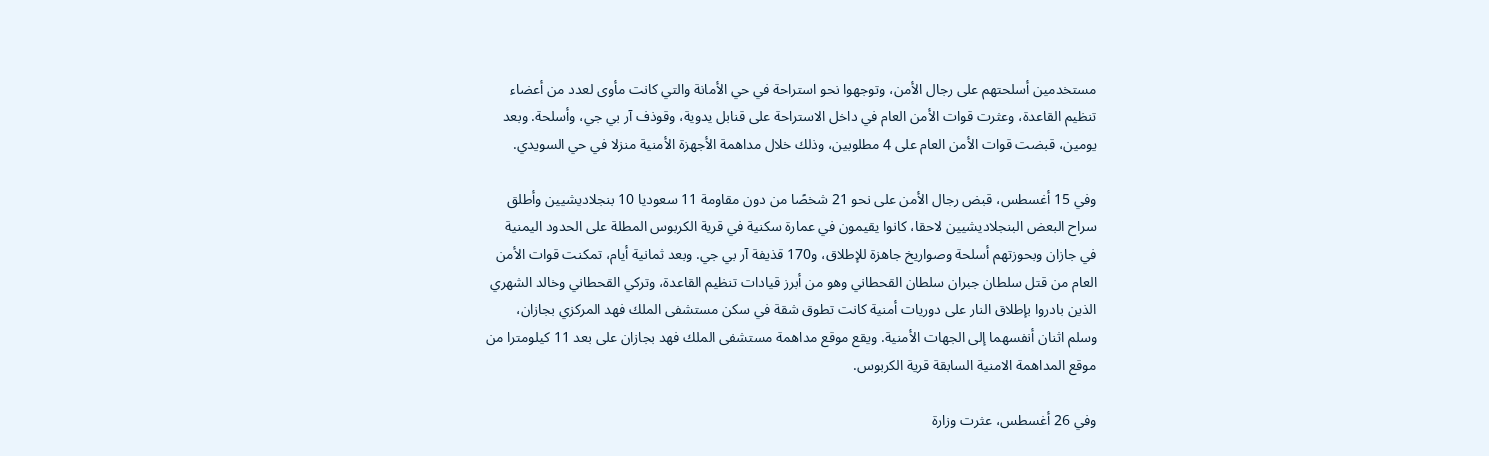مستخدمين أسلحتهم على رجال الأمن، وتوجهوا نحو استراحة في حي الأمانة والتي كانت مأوى لعدد من أعضاء تنظيم القاعدة، وعثرت قوات الأمن العام في داخل الاستراحة على قنابل يدوية، وقوذف آر بي جي، وأسلحة. وبعد يومين، قبضت قوات الأمن العام على 4 مطلوبين، وذلك خلال مداهمة الأجهزة الأمنية منزلا في حي السويدي.

وفي 15 أغسطس، قبض رجال الأمن على نحو 21 شخصًا من دون مقاومة 11 سعوديا 10 بنجلاديشيين وأطلق سراح البعض البنجلاديشيين لاحقا، كانوا يقيمون في عمارة سكنية في قرية الكربوس المطلة على الحدود اليمنية في جازان وبحوزتهم أسلحة وصواريخ جاهزة للإطلاق، و170 قذيفة آر بي جي. وبعد ثمانية أيام، تمكنت قوات الأمن العام من قتل سلطان جبران سلطان القحطاني وهو من أبرز قيادات تنظيم القاعدة، وتركي القحطاني وخالد الشهري الذين بادروا بإطلاق النار على دوريات أمنية كانت تطوق شقة في سكن مستشفى الملك فهد المركزي بجازان، وسلم اثنان أنفسهما إلى الجهات الأمنية. ويقع موقع مداهمة مستشفى الملك فهد بجازان على بعد 11 كيلومترا من موقع المداهمة الامنية السابقة قرية الكربوس.

وفي 26 أغسطس، عثرت وزارة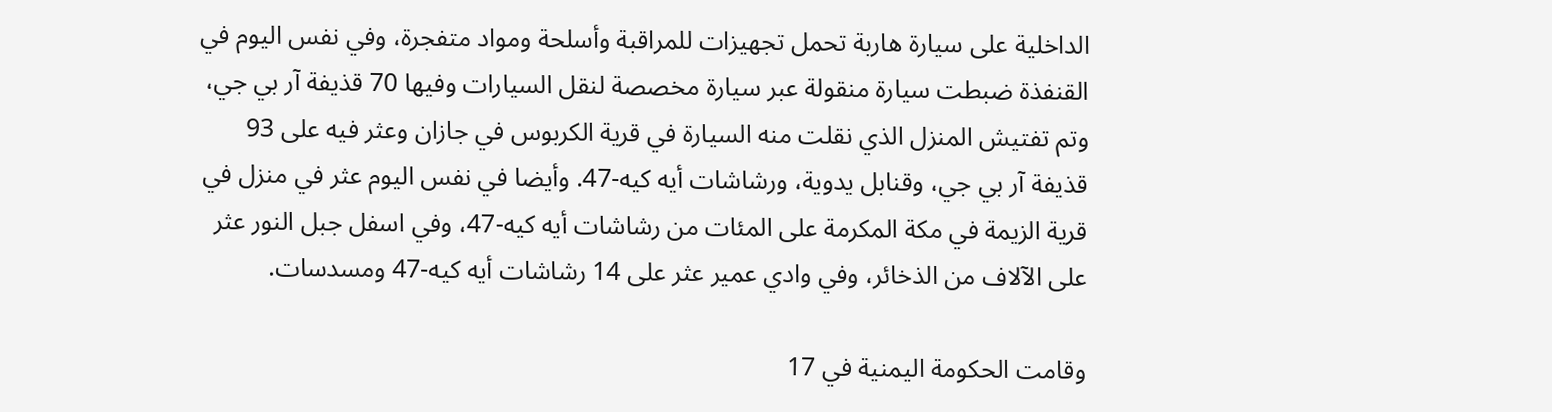الداخلية على سيارة هاربة تحمل تجهيزات للمراقبة وأسلحة ومواد متفجرة، وفي نفس اليوم في القنفذة ضبطت سيارة منقولة عبر سيارة مخصصة لنقل السيارات وفيها 70 قذيفة آر بي جي، وتم تفتيش المنزل الذي نقلت منه السيارة في قرية الكربوس في جازان وعثر فيه على 93 قذيفة آر بي جي، وقنابل يدوية، ورشاشات أيه كيه-47. وأيضا في نفس اليوم عثر في منزل في قرية الزيمة في مكة المكرمة على المئات من رشاشات أيه كيه-47، وفي اسفل جبل النور عثر على الآلاف من الذخائر، وفي وادي عمير عثر على 14 رشاشات أيه كيه-47 ومسدسات.

وقامت الحكومة اليمنية في 17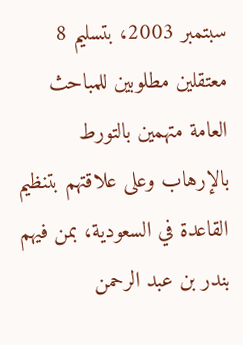سبتمبر 2003، بتسليم 8 معتقلين مطلوبين للمباحث العامة متهمين بالتورط بالإرهاب وعلى علاقتهم بتنظيم القاعدة في السعودية، بمن فيهم بندر بن عبد الرحمن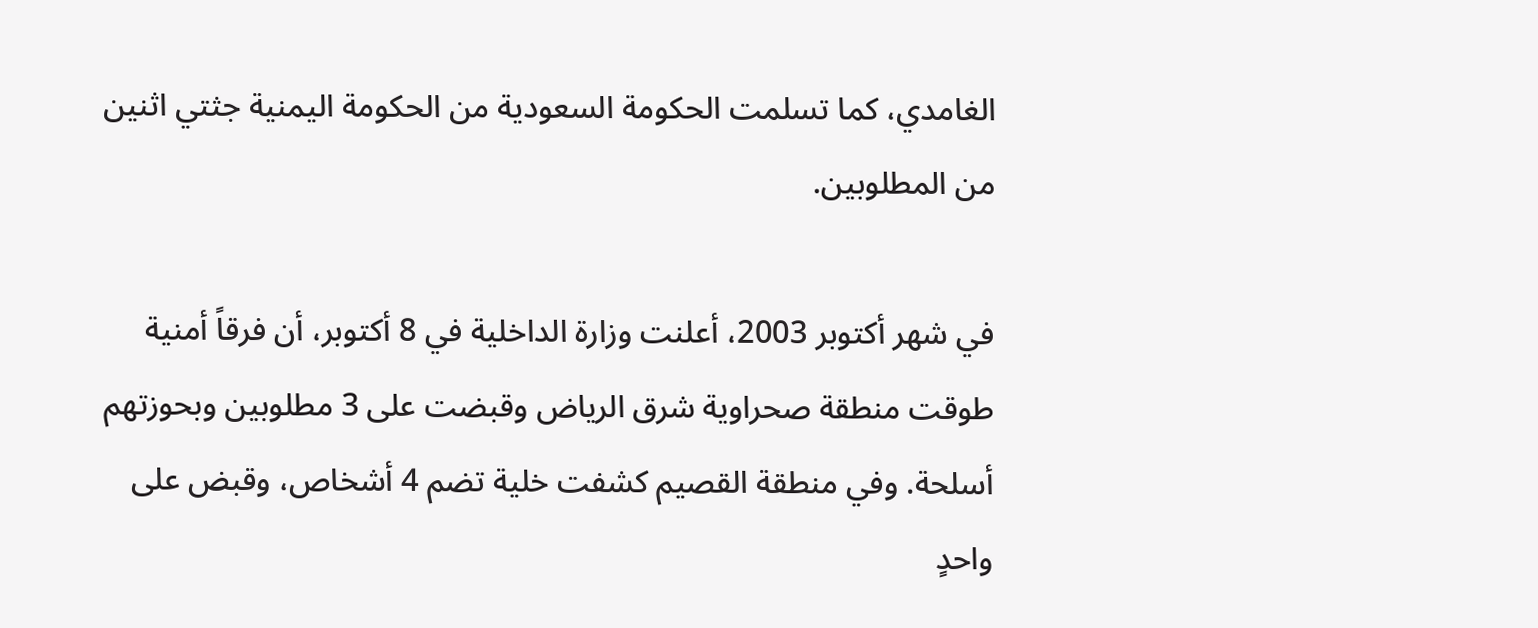الغامدي، كما تسلمت الحكومة السعودية من الحكومة اليمنية جثتي اثنين من المطلوبين.

في شهر أكتوبر 2003، أعلنت وزارة الداخلية في 8 أكتوبر، أن فرقاً أمنية طوقت منطقة صحراوية شرق الرياض وقبضت على 3 مطلوبين وبحوزتهم أسلحة. وفي منطقة القصيم كشفت خلية تضم 4 أشخاص، وقبض على واحدٍ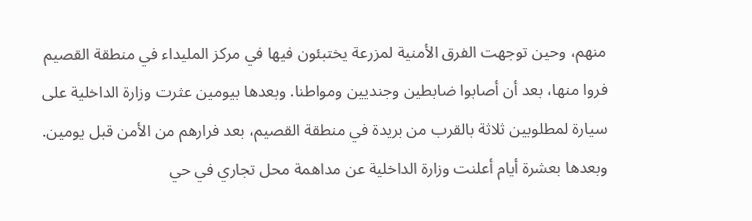منهم، وحين توجهت الفرق الأمنية لمزرعة يختبئون فيها في مركز المليداء في منطقة القصيم فروا منها، بعد أن أصابوا ضابطين وجنديين ومواطنا. وبعدها بيومين عثرت وزارة الداخلية على سيارة لمطلوبين ثلاثة بالقرب من بريدة في منطقة القصيم، بعد فرارهم من الأمن قبل يومين. وبعدها بعشرة أيام أعلنت وزارة الداخلية عن مداهمة محل تجاري في حي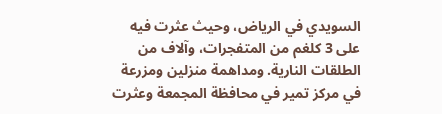السويدي في الرياض، وحيث عثرت فيه على 3 كلغم من المتفجرات، وآلاف من الطلقات النارية. ومداهمة منزلين ومزرعة في مركز تمير في محافظة المجمعة وعثرت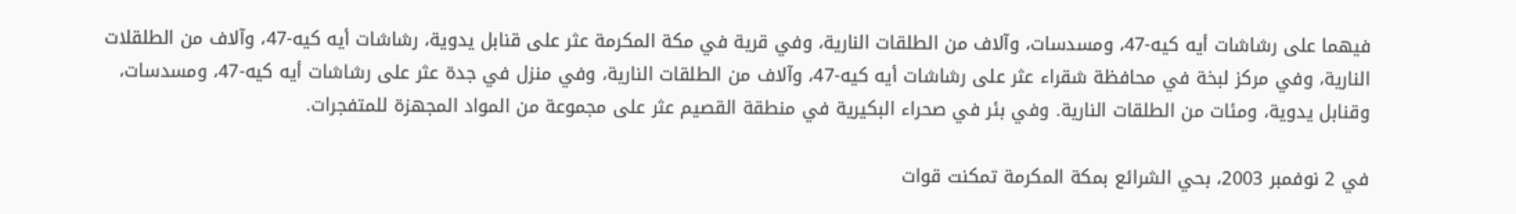فيهما على رشاشات أيه كيه-47، ومسدسات، وآلاف من الطلقات النارية، وفي قرية في مكة المكرمة عثر على قنابل يدوية، رشاشات أيه كيه-47، وآلاف من الطلقلات النارية، وفي مركز لبخة في محافظة شقراء عثر على رشاشات أيه كيه-47، وآلاف من الطلقات النارية، وفي منزل في جدة عثر على رشاشات أيه كيه-47، ومسدسات، وقنابل يدوية، ومئات من الطلقات النارية. وفي بئر في صحراء البكيرية في منطقة القصيم عثر على مجموعة من المواد المجهزة للمتفجرات.

في 2 نوفمبر 2003، بحي الشرائع بمكة المكرمة تمكنت قوات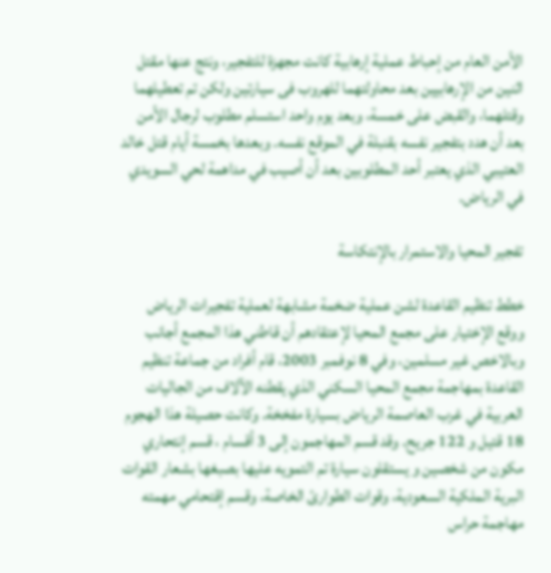الأمن العام من إحباط عملية إرهابية كانت مجهزة للتفجير، ونتج عنها مقتل اثنين من الإرهابيين بعد محاولتهما للهروب فى سيارتين ولكن تم تعطيلهما وقتلهما، والقبض على خمسة، وبعد يوم واحد استسلم مطلوب لرجال الأمن بعد أن هدد بتفجير نفسه بقنبلة في الموقع نفسه. وبعدها بخمسة أيام قتل خالد العتيبي الذي يعتبر أحد المطلوبين بعد أن أصيب في مداهمة لحي السويدي في الرياض.

تفجير المحيا والاستمرار بالإنتكاسة

خطط تنظيم القاعدة لشن عملية ضخمة مشابهة لعملية تفجيرات الرياض ووقع الإختيار على مجمع المحيا لإعتقادهم أن قاطني هذا المجمع أجانب وبالاخص غير مسلمين، وفي 8 نوفمبر 2003، قام أفراد من جماعة تنظيم القاعدة بمهاجمة مجمع المحيا السكني الذي يقطنه الآلاف من الجاليات العربية في غرب العاصمة الرياض بسيارة مفخخة. وكانت حصيلة هذا الهجوم 18 قتيل و 122 جريح. وقد قسم المهاجمون إلى 3 أقسام ، قسم إنتحاري مكون من شخصين و يستقلون سيارة تم التمويه عليها بصبغها بشعار القوات البرية الملكية السعودية، وقوات الطوارئ الخاصة، وقسم إقتحامي مهمته مهاجمة حراس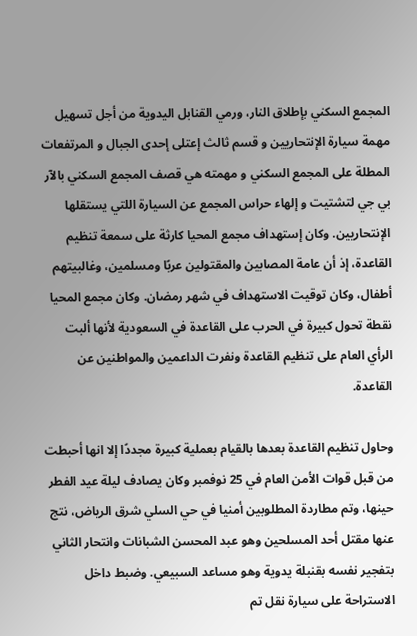المجمع السكني بإطلاق النار، ورمي القنابل اليدوية من أجل تسهيل مهمة سيارة الإنتحاريين و قسم ثالث إعتلى إحدى الجبال و المرتفعات المطلة على المجمع السكني و مهمته هي قصف المجمع السكني بالآر بي جي لتشتيت و إلهاء حراس المجمع عن السيارة اللتي يستقلها الإنتحاريين. وكان إستهداف مجمع المحيا كارثة على سمعة تنظيم القاعدة، إذ أن عامة المصابين والمقتولين عربًا ومسلمين، وغالبيتهم أطفال، وكان توقيت الاستهداف في شهر رمضان. وكان مجمع المحيا نقطة تحول كبيرة في الحرب على القاعدة في السعودية لأنها ألبت الرأي العام على تنظيم القاعدة ونفرت الداعمين والمواطنين عن القاعدة.

وحاول تنظيم القاعدة بعدها بالقيام بعملية كبيرة مجددًا إلا انها أحبطت من قبل قوات الأمن العام في 25 نوفمبر وكان يصادف ليلة عيد الفطر حينها، وتم مطاردة المطلوبين أمنيا في حي السلي شرق الرياض، نتج عنها مقتل أحد المسلحين وهو عبد المحسن الشبانات وانتحار الثاني بتفجير نفسه بقنبلة يدوية وهو مساعد السبيعي. وضبط داخل الاستراحة على سيارة نقل تم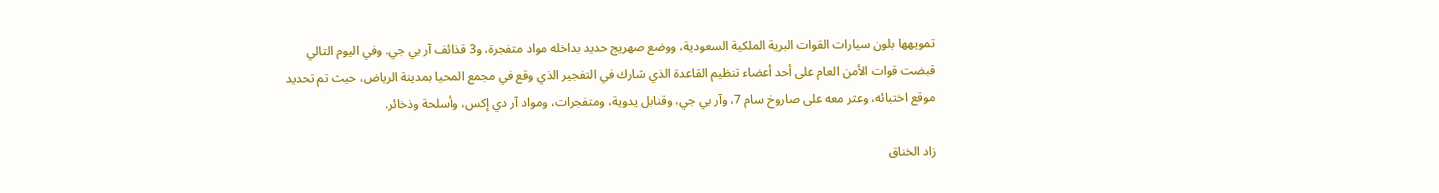تمويهها بلون سيارات القوات البرية الملكية السعودية، ووضع صهريج حديد بداخله مواد متفجرة، و3 قذائف آر بي جي. وفي اليوم التالي قبضت قوات الأمن العام على أحد أعضاء تنظيم القاعدة الذي شارك في التفجير الذي وقع في مجمع المحيا بمدينة الرياض، حيث تم تحديد موقع اختبائه، وعثر معه على صاروخ سام 7، وآر بي جي، وقنابل يدوية، ومتفجرات، ومواد آر دي إكس، وأسلحة وذخائر.

زاد الخناق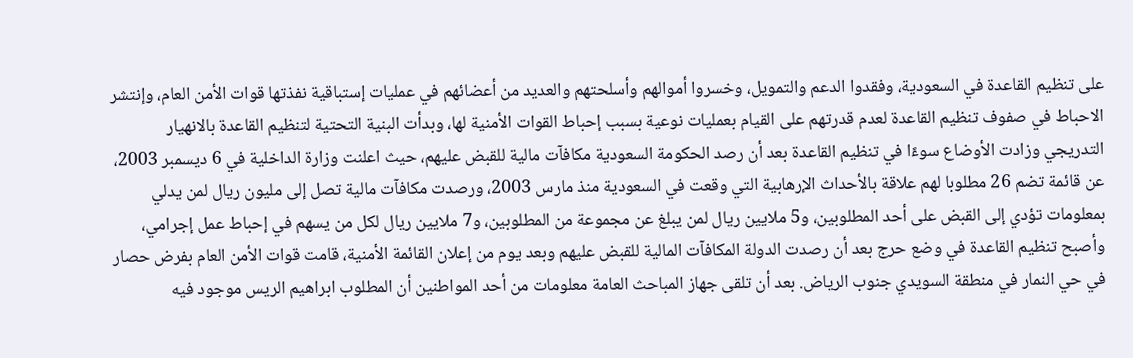على تنظيم القاعدة في السعودية، وفقدوا الدعم والتمويل، وخسروا أموالهم وأسلحتهم والعديد من أعضائهم في عمليات إستباقية نفذتها قوات الأمن العام، وإنتشر الاحباط في صفوف تنظيم القاعدة لعدم قدرتهم على القيام بعمليات نوعية بسبب إحباط القوات الأمنية لها، وبدأت البنية التحتية لتنظيم القاعدة بالانهيار التدريجي وزادت الأوضاع سوءًا في تنظيم القاعدة بعد أن رصد الحكومة السعودية مكافآت مالية للقبض عليهم، حيث اعلنت وزارة الداخلية في 6 ديسمبر 2003، عن قائمة تضم 26 مطلوبا لهم علاقة بالأحداث الإرهابية التي وقعت في السعودية منذ مارس 2003، ورصدت مكافآت مالية تصل إلى مليون ريال لمن يدلي بمعلومات تؤدي إلى القبض على أحد المطلوبين، و5 ملايين ريال لمن يبلغ عن مجموعة من المطلوبين، و7 ملايين ريال لكل من يسهم في إحباط عمل إجرامي، وأصبح تنظيم القاعدة في وضع حرج بعد أن رصدت الدولة المكافآت المالية للقبض عليهم وبعد يوم من إعلان القائمة الأمنية، قامت قوات الأمن العام بفرض حصار في حي النمار في منطقة السويدي جنوب الرياض. بعد أن تلقى جهاز المباحث العامة معلومات من أحد المواطنين أن المطلوب ابراهيم الريس موجود فيه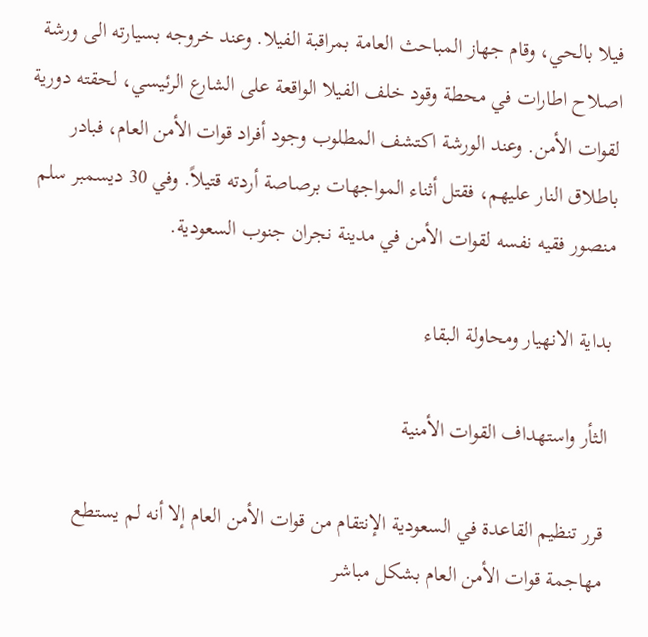فيلا بالحي، وقام جهاز المباحث العامة بمراقبة الفيلا. وعند خروجه بسيارته الى ورشة اصلاح اطارات في محطة وقود خلف الفيلا الواقعة على الشارع الرئيسي، لحقته دورية لقوات الأمن. وعند الورشة اكتشف المطلوب وجود أفراد قوات الأمن العام، فبادر باطلاق النار عليهم، فقتل أثناء المواجهات برصاصة أردته قتيلاً. وفي 30 ديسمبر سلم منصور فقيه نفسه لقوات الأمن في مدينة نجران جنوب السعودية.

بداية الانهيار ومحاولة البقاء

الثأر واستهداف القوات الأمنية

قرر تنظيم القاعدة في السعودية الإنتقام من قوات الأمن العام إلا أنه لم يستطع مهاجمة قوات الأمن العام بشكل مباشر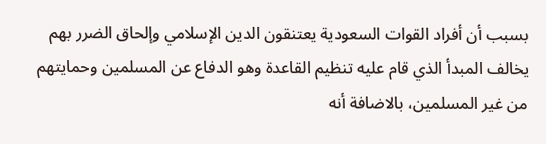بسبب أن أفراد القوات السعودية يعتنقون الدين الإسلامي وإلحاق الضرر بهم يخالف المبدأ الذي قام عليه تنظيم القاعدة وهو الدفاع عن المسلمين وحمايتهم من غير المسلمين، بالاضافة أنه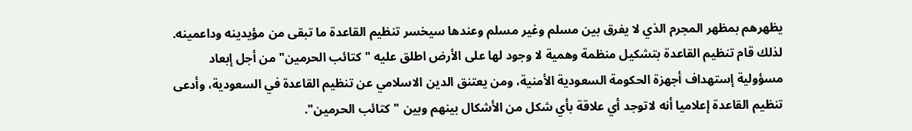يظهرهم بمظهر المجرم الذي لا يفرق بين مسلم وغير مسلم وعندها سيخسر تنظيم القاعدة ما تبقى من مؤيدينه وداعمينه. لذلك قام تنظيم القاعدة بتشكيل منظمة وهمية لا وجود لها على الأرض اطلق عليه "كتائب الحرمين" من أجل إبعاد مسؤولية إستهداف أجهزة الحكومة السعودية الأمنية، ومن يعتنق الدين الاسلامي عن تنظيم القاعدة في السعودية، وأدعى تنظيم القاعدة إعلاميا أنه لاتوجد أي علاقة بأي شكل من الأشكال بينهم وبين "كتائب الحرمين".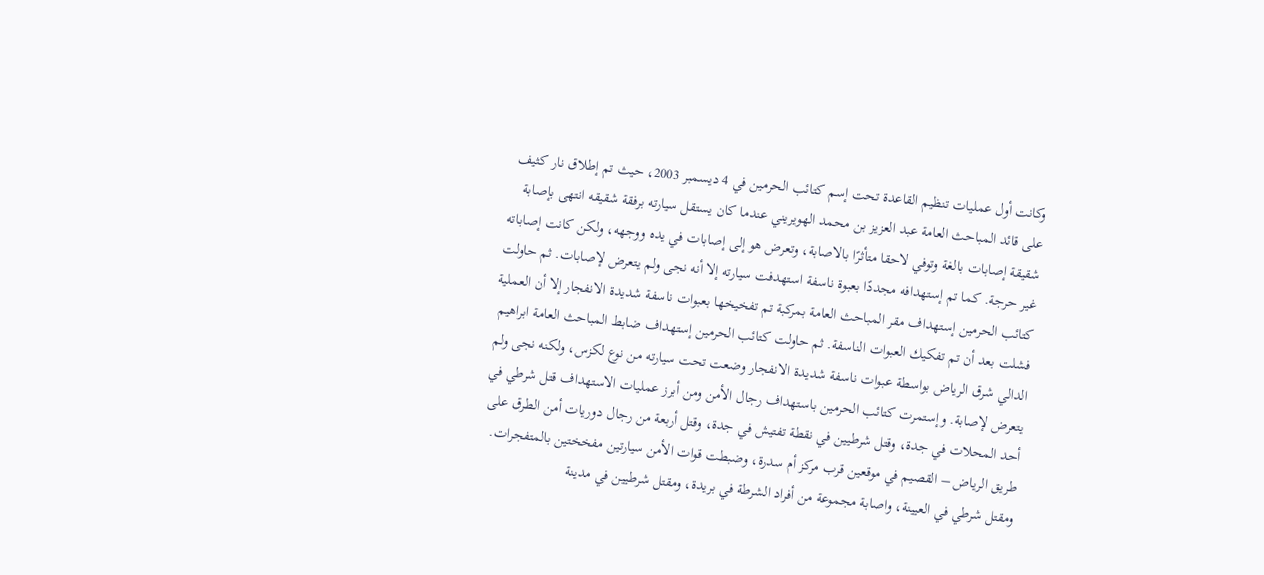وكانت أول عمليات تنظيم القاعدة تحت إسم كتائب الحرمين في 4 ديسمبر 2003، حيث تم إطلاق نار كثيف على قائد المباحث العامة عبد العزيز بن محمد الهويريني عندما كان يستقل سيارته برفقة شقيقه انتهى بإصابة شقيقة إصابات بالغة وتوفي لاحقا متأثرًا بالاصابة، وتعرض هو إلى إصابات في يده ووجهه، ولكن كانت إصاباته غير حرجة. كما تم إستهدافه مجددًا بعبوة ناسفة استهدفت سيارته إلا أنه نجى ولم يتعرض لإصابات. ثم حاولت كتائب الحرمين إستهداف مقر المباحث العامة بمركبة تم تفخيخها بعبوات ناسفة شديدة الانفجار إلا أن العملية فشلت بعد أن تم تفكيك العبوات الناسفة. ثم حاولت كتائب الحرمين إستهداف ضابط المباحث العامة ابراهيم الدالي شرق الرياض بواسطة عبوات ناسفة شديدة الانفجار وضعت تحت سيارته من نوع لكزس، ولكنه نجى ولم يتعرض لإصابة. وإستمرت كتائب الحرمين باستهداف رجال الأمن ومن أبرز عمليات الاستهداف قتل شرطي في أحد المحلات في جدة، وقتل شرطيين في نقطة تفتيش في جدة، وقتل أربعة من رجال دوريات أمن الطرق على طريق الرياض – القصيم في موقعين قرب مركز أم سدرة، وضبطت قوات الأمن سيارتين مفخختين بالمتفجرات. ومقتل شرطي في العيينة، واصابة مجموعة من أفراد الشرطة في بريدة، ومقتل شرطيين في مدينة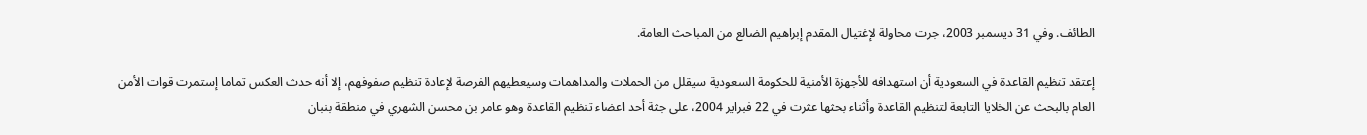الطائف. وفي 31 ديسمبر 2003، جرت محاولة لإغتيال المقدم إبراهيم الضالع من المباحث العامة.

إعتقد تنظيم القاعدة في السعودية أن استهدافه للأجهزة الأمنية للحكومة السعودية سيقلل من الحملات والمداهمات وسيعطيهم الفرصة لإعادة تنظيم صفوفهم، إلا أنه حدث العكس تماما إستمرت قوات الأمن العام بالبحث عن الخلايا التابعة لتنظيم القاعدة وأثناء بحثها عثرت في 22 فبراير 2004، على جثة أحد اعضاء تنظيم القاعدة وهو عامر بن محسن الشهري في منطقة بنبان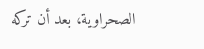الصحراوية، بعد أن تركه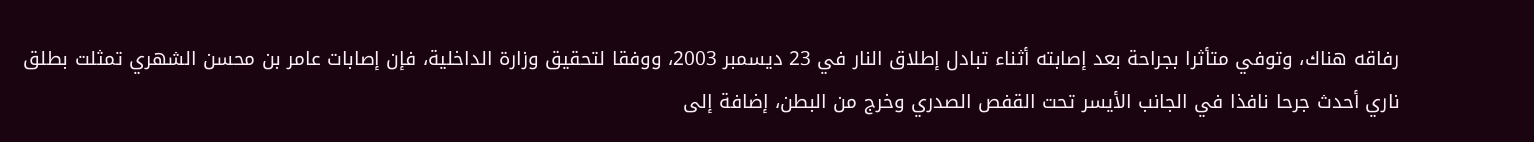رفاقه هناك، وتوفي متأثرا بجراحة بعد إصابته أثناء تبادل إطلاق النار في 23 ديسمبر 2003، ووفقا لتحقيق وزارة الداخلية، فإن إصابات عامر بن محسن الشهري تمثلت بطلق ناري أحدث جرحا نافذا في الجانب الأيسر تحت القفص الصدري وخرج من البطن، إضافة إلى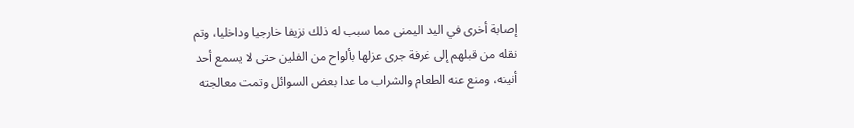إصابة أخرى في اليد اليمنى مما سبب له ذلك نزيفا خارجيا وداخليا، وتم نقله من قبلهم إلى غرفة جرى عزلها بألواح من الفلين حتى لا يسمع أحد أنينه، ومنع عنه الطعام والشراب ما عدا بعض السوائل وتمت معالجته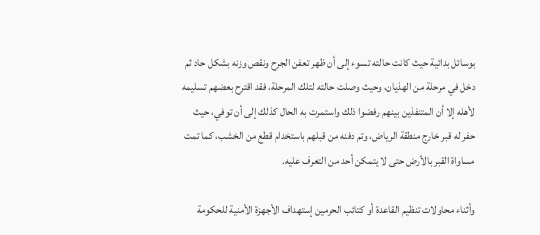بوسائل بدائية حيث كانت حالته تسوء إلى أن ظهر تعفن الجرح ونقص وزنه بشكل حاد ثم دخل في مرحلة من الهذيان، وحيث وصلت حالته لتلك المرحلة، فقد اقترح بعضهم تسليمه لأهله إلا أن المتنفذين بينهم رفضوا ذلك واستمرت به الحال كذلك إلى أن توفي، حيث حفر له قبر خارج منطقة الرياض، وتم دفنه من قبلهم باستخدام قطع من الخشب، كما تمت مساواة القبر بالأرض حتى لا يتمكن أحد من التعرف عليه.

وأثناء محاولات تنظيم القاعدة أو كتائب الحرمين إستهداف الأجهزة الأمنية للحكومة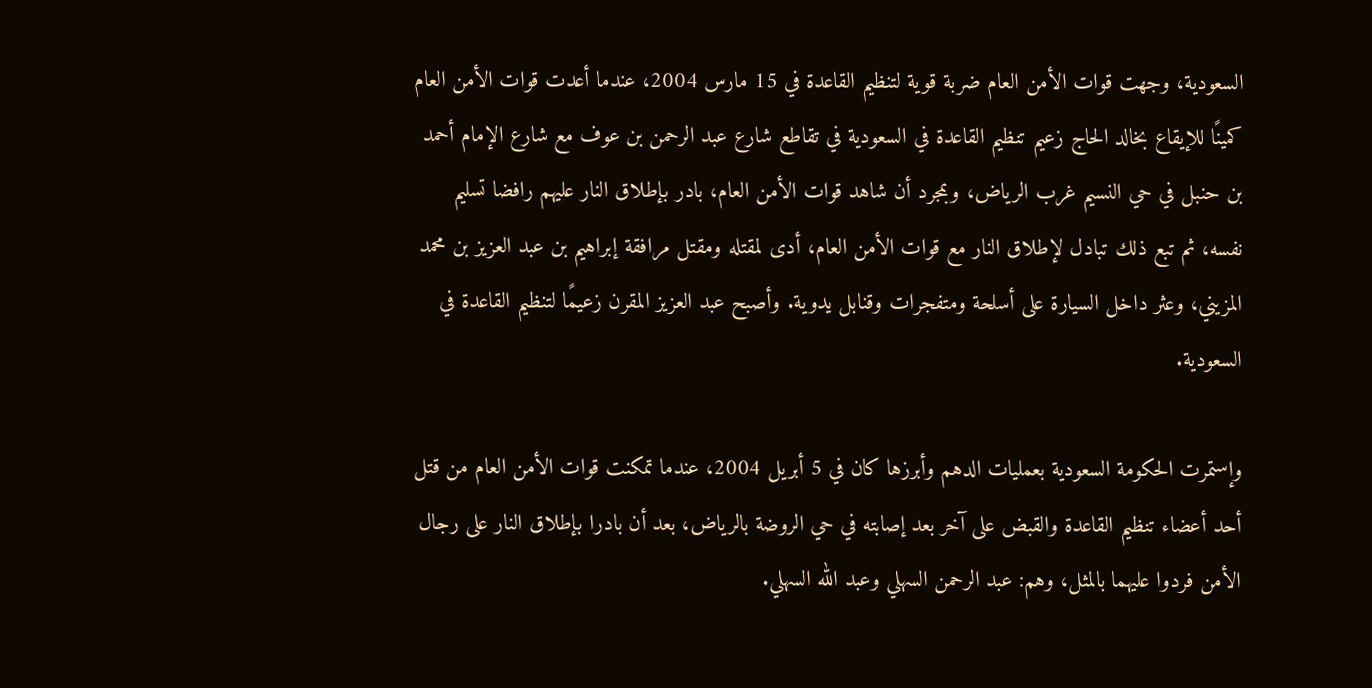السعودية، وجهت قوات الأمن العام ضربة قوية لتنظيم القاعدة في 15 مارس 2004، عندما أعدت قوات الأمن العام كمينًا للإيقاع بخالد الحاج زعيم تنظيم القاعدة في السعودية في تقاطع شارع عبد الرحمن بن عوف مع شارع الإمام أحمد بن حنبل في حي النسيم غرب الرياض، وبمجرد أن شاهد قوات الأمن العام، بادر بإطلاق النار عليهم رافضا تسليم نفسه، ثم تبع ذلك تبادل لإطلاق النار مع قوات الأمن العام، أدى لمقتله ومقتل مرافقة إبراهيم بن عبد العزيز بن محمد المزيني، وعثر داخل السيارة على أسلحة ومتفجرات وقنابل يدوية. وأصبح عبد العزيز المقرن زعيمًا لتنظيم القاعدة في السعودية.

وإستمرت الحكومة السعودية بعمليات الدهم وأبرزها كان في 5 أبريل 2004، عندما تمكنت قوات الأمن العام من قتل أحد أعضاء تنظيم القاعدة والقبض على آخر بعد إصابته في حي الروضة بالرياض، بعد أن بادرا بإطلاق النار على رجال الأمن فردوا عليهما بالمثل، وهم: عبد الرحمن السهلي وعبد الله السهلي.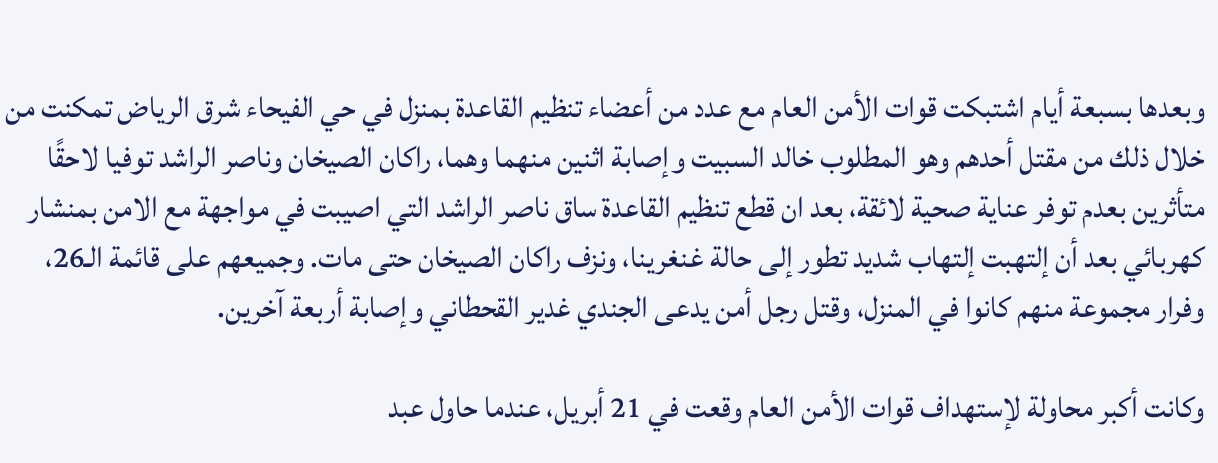وبعدها بسبعة أيام اشتبكت قوات الأمن العام مع عدد من أعضاء تنظيم القاعدة بمنزل في حي الفيحاء شرق الرياض تمكنت من خلال ذلك من مقتل أحدهم وهو المطلوب خالد السبيت وإصابة اثنين منهما وهما، راكان الصيخان وناصر الراشد توفيا لاحقًا متأثرين بعدم توفر عناية صحية لائقة، بعد ان قطع تنظيم القاعدة ساق ناصر الراشد التي اصيبت في مواجهة مع الامن بمنشار كهربائي بعد أن إلتهبت إلتهاب شديد تطور إلى حالة غنغرينا، ونزف راكان الصيخان حتى مات. وجميعهم على قائمة الـ26، وفرار مجموعة منهم كانوا في المنزل، وقتل رجل أمن يدعى الجندي غدير القحطاني وإصابة أربعة آخرين.

وكانت أكبر محاولة لإستهداف قوات الأمن العام وقعت في 21 أبريل، عندما حاول عبد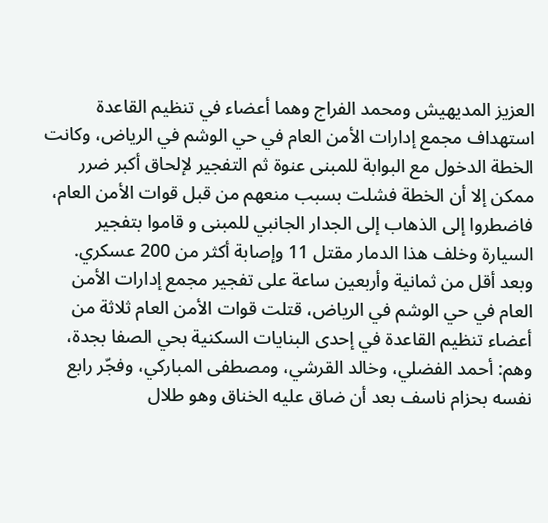العزيز المديهيش ومحمد الفراج وهما أعضاء في تنظيم القاعدة استهداف مجمع إدارات الأمن العام في حي الوشم في الرياض، وكانت الخطة الدخول مع البوابة للمبنى عنوة ثم التفجير لإلحاق أكبر ضرر ممكن إلا أن الخطة فشلت بسبب منعهم من قبل قوات الأمن العام، فاضطروا إلى الذهاب إلى الجدار الجانبي للمبنى و قاموا بتفجير السيارة وخلف هذا الدمار مقتل 11 وإصابة أكثر من 200 عسكري. وبعد أقل من ثمانية وأربعين ساعة على تفجير مجمع إدارات الأمن العام في حي الوشم في الرياض، قتلت قوات الأمن العام ثلاثة من أعضاء تنظيم القاعدة في إحدى البنايات السكنية بحي الصفا بجدة، وهم: أحمد الفضلي، وخالد القرشي، ومصطفى المباركي، وفجّر رابع نفسه بحزام ناسف بعد أن ضاق عليه الخناق وهو طلال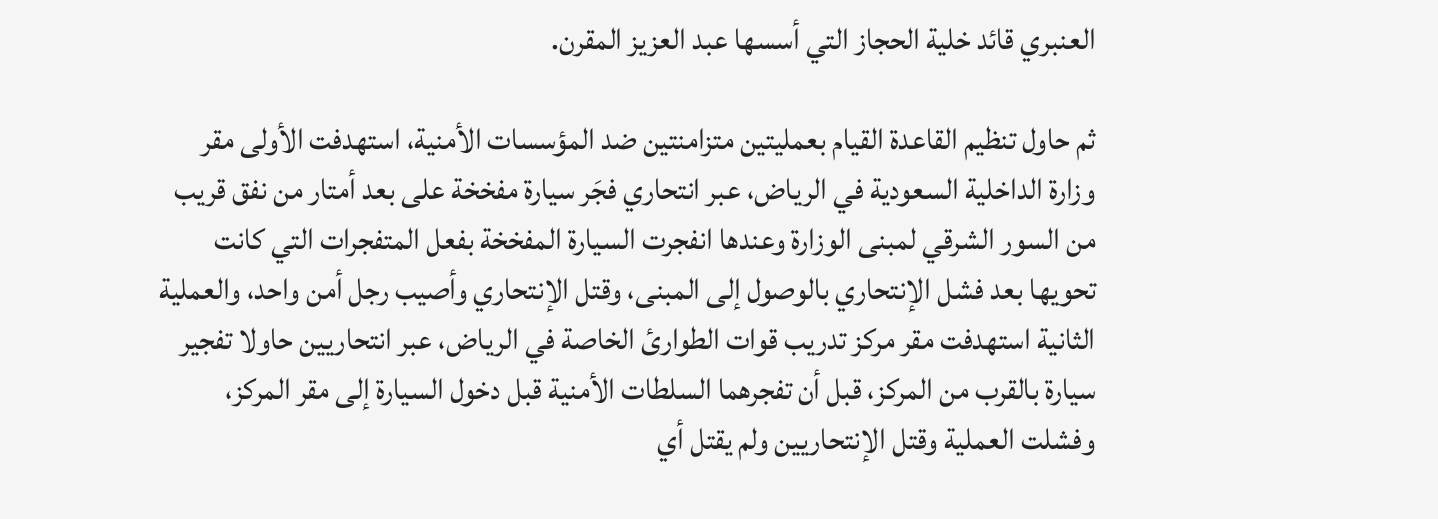العنبري قائد خلية الحجاز التي أسسها عبد العزيز المقرن.

ثم حاول تنظيم القاعدة القيام بعمليتين متزامنتين ضد المؤسسات الأمنية، استهدفت الأولى مقر وزارة الداخلية السعودية في الرياض، عبر انتحاري فجَر سيارة مفخخة على بعد أمتار من نفق قريب من السور الشرقي لمبنى الوزارة وعندها انفجرت السيارة المفخخة بفعل المتفجرات التي كانت تحويها بعد فشل الإنتحاري بالوصول إلى المبنى، وقتل الإنتحاري وأصيب رجل أمن واحد، والعملية الثانية استهدفت مقر مركز تدريب قوات الطوارئ الخاصة في الرياض، عبر انتحاريين حاولا تفجير سيارة بالقرب من المركز، قبل أن تفجرهما السلطات الأمنية قبل دخول السيارة إلى مقر المركز، وفشلت العملية وقتل الإنتحاريين ولم يقتل أي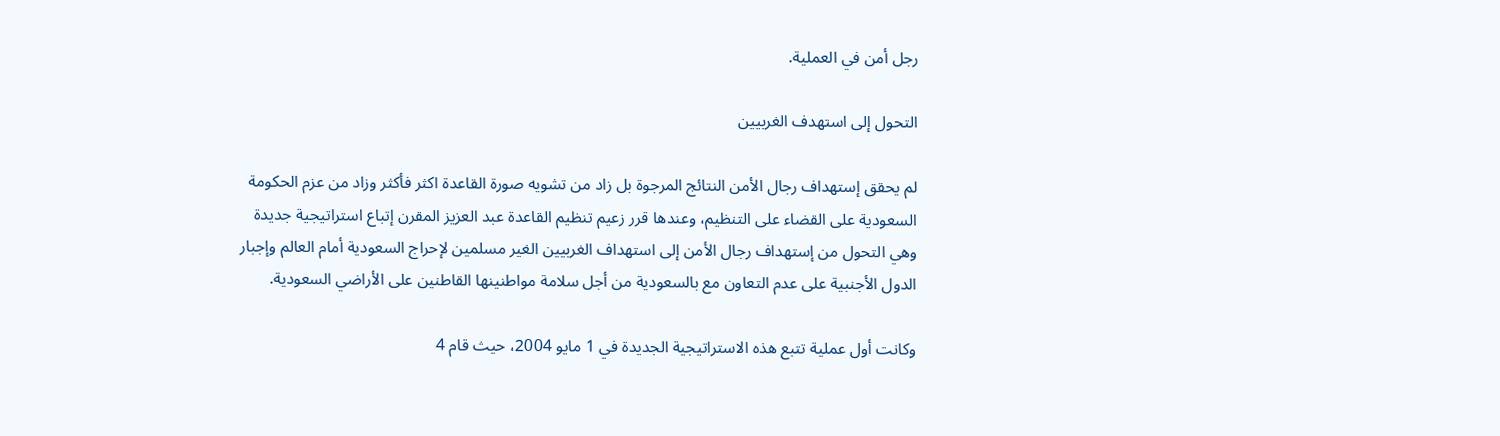رجل أمن في العملية.

التحول إلى استهدف الغربيين

لم يحقق إستهداف رجال الأمن النتائج المرجوة بل زاد من تشويه صورة القاعدة اكثر فأكثر وزاد من عزم الحكومة السعودية على القضاء على التنظيم، وعندها قرر زعيم تنظيم القاعدة عبد العزيز المقرن إتباع استراتيجية جديدة وهي التحول من إستهداف رجال الأمن إلى استهداف الغربيين الغير مسلمين لإحراج السعودية أمام العالم وإجبار الدول الأجنبية على عدم التعاون مع بالسعودية من أجل سلامة مواطنينها القاطنين على الأراضي السعودية.

وكانت أول عملية تتبع هذه الاستراتيجية الجديدة في 1 مايو 2004، حيث قام 4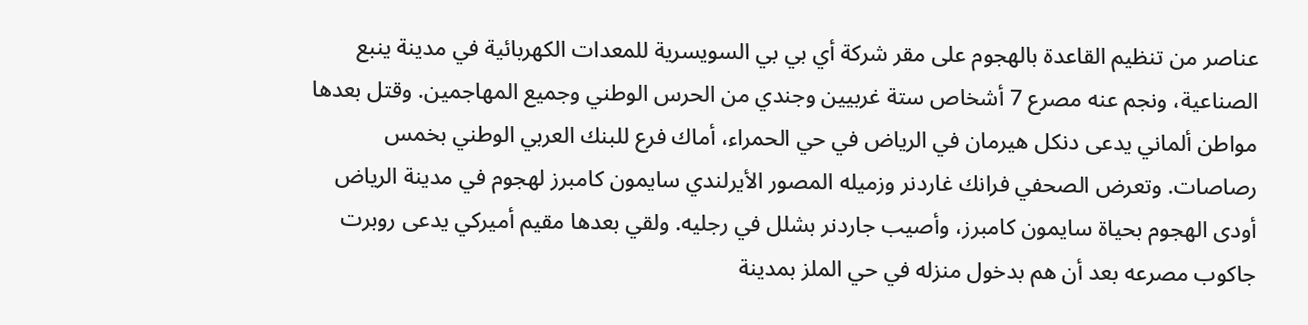عناصر من تنظيم القاعدة بالهجوم على مقر شركة أي بي بي السويسرية للمعدات الكهربائية في مدينة ينبع الصناعية، ونجم عنه مصرع 7 أشخاص ستة غربيين وجندي من الحرس الوطني وجميع المهاجمين. وقتل بعدها مواطن ألماني يدعى دنكل هيرمان في الرياض في حي الحمراء، أماك فرع للبنك العربي الوطني بخمس رصاصات. وتعرض الصحفي فرانك غاردنر وزميله المصور الأيرلندي سايمون كامبرز لهجوم في مدينة الرياض أودى الهجوم بحياة سايمون كامبرز، وأصيب جاردنر بشلل في رجليه. ولقي بعدها مقيم أميركي يدعى روبرت جاكوب مصرعه بعد أن هم بدخول منزله في حي الملز بمدينة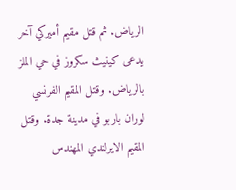الرياض. ثم قتل مقيم أميركي آخر يدعى كينيث سكروز في حي الملز بالرياض. وقتل المقيم الفرنسي لوران باربو في مدينة جدة. وقتل المقيم الايرلندي المهندس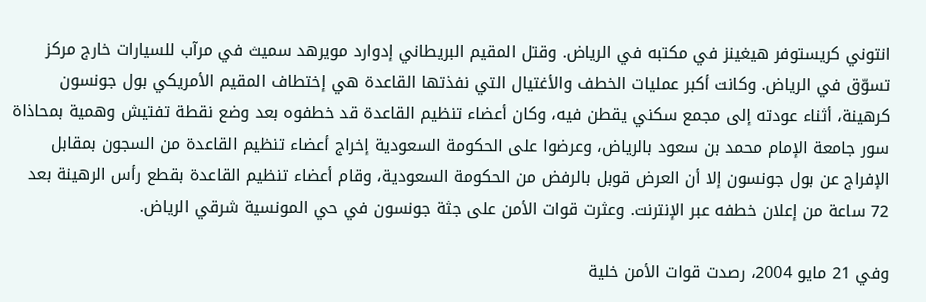انتوني كريستوفر هيغينز في مكتبه في الرياض. وقتل المقيم البريطاني إدوارد مويرهد سميث في مرآب للسيارات خارج مركز تسوّق في الرياض. وكانت أكبر عمليات الخطف والأغتيال التي نفذتها القاعدة هي إختطاف المقيم الأمريكي بول جونسون كرهينة، أثناء عودته إلى مجمع سكني يقطن فيه، وكان أعضاء تنظيم القاعدة قد خطفوه بعد وضع نقطة تفتيش وهمية بمحاذاة سور جامعة الإمام محمد بن سعود بالرياض، وعرضوا على الحكومة السعودية إخراج أعضاء تنظيم القاعدة من السجون بمقابل الإفراج عن بول جونسون إلا أن العرض قوبل بالرفض من الحكومة السعودية، وقام أعضاء تنظيم القاعدة بقطع رأس الرهينة بعد 72 ساعة من إعلان خطفه عبر الإنترنت. وعثرت قوات الأمن على جثة جونسون في حي المونسية شرقي الرياض.

وفي 21 مايو 2004، رصدت قوات الأمن خلية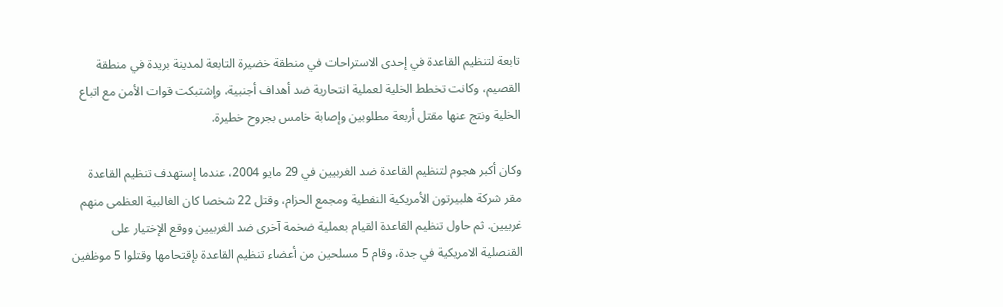تابعة لتنظيم القاعدة في إحدى الاستراحات في منطقة خضيرة التابعة لمدينة بريدة في منطقة القصيم، وكانت تخطط الخلية لعملية انتحارية ضد أهداف أجنبية، وإشتبكت قوات الأمن مع اتباع الخلية ونتج عنها مقتل أربعة مطلوبين وإصابة خامس بجروح خطيرة.

وكان أكبر هجوم لتنظيم القاعدة ضد الغربيين في 29 مايو 2004، عندما إستهدف تنظيم القاعدة مقر شركة هلبيرتون الأمريكية النفطية ومجمع الحزام، وقتل 22 شخصا كان الغالبية العظمى منهم غربيين. ثم حاول تنظيم القاعدة القيام بعملية ضخمة آخرى ضد الغربيين ووقع الإختيار على القنصلية الامريكية في جدة، وقام 5 مسلحين من أعضاء تنظيم القاعدة بإقتحامها وقتلوا 5 موظفين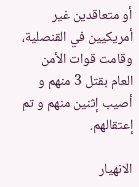أو متعاقدين غير أمريكيين في القنصلية، وقامت قوات الأمن العام بقتل 3 منهم و أصيب إثنين منهم و تم إعتقالهم.

الانهيار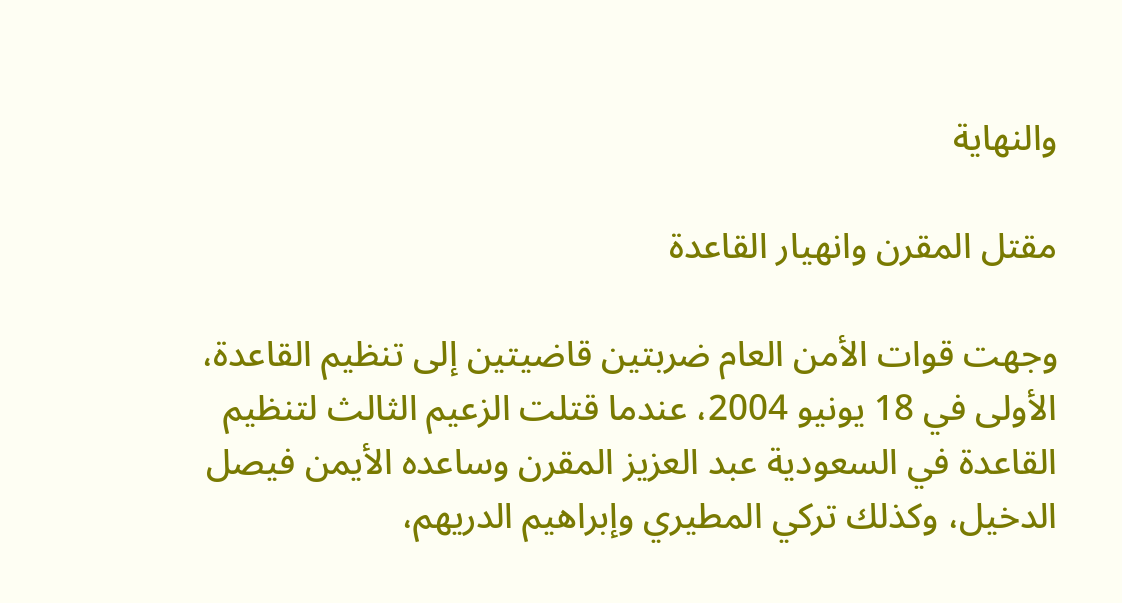والنهاية

مقتل المقرن وانهيار القاعدة

وجهت قوات الأمن العام ضربتين قاضيتين إلى تنظيم القاعدة، الأولى في 18 يونيو 2004، عندما قتلت الزعيم الثالث لتنظيم القاعدة في السعودية عبد العزيز المقرن وساعده الأيمن فيصل الدخيل، وكذلك تركي المطيري وإبراهيم الدريهم،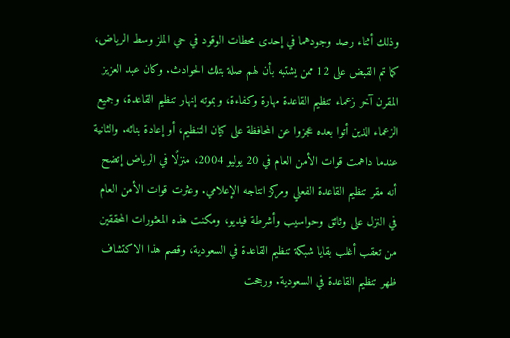وذلك أثناء رصد وجودهما في إحدى محطات الوقود في حي الملز وسط الرياض، كما تم القبض على 12 ممن يشتبه بأن لهم صلة بتلك الحوادث. وكان عبد العزيز المقرن آخر زعماء تنظيم القاعدة مهارة وكفاءة، وبموته إنهار تنظيم القاعدة، وجميع الزعماء الذين أتوا بعده عجزوا عن المحافظة على كيان التنظيم، أو إعادة بنائه. والثانية عندما داهمت قوات الأمن العام في 20 يوليو 2004، منزلًا في الرياض إتضح أنه مقر تنظيم القاعدة الفعلي ومركز انتاجه الإعلامي. وعثرت قوات الأمن العام في النزل على وثائق وحواسيب وأشرطة فيديو، ومكنت هذه المعثورات المحققين من تعقب أغلب بقايا شبكة تنظيم القاعدة في السعودية، وقصم هذا الاكتشاف ظهر تنظيم القاعدة في السعودية. ورجحت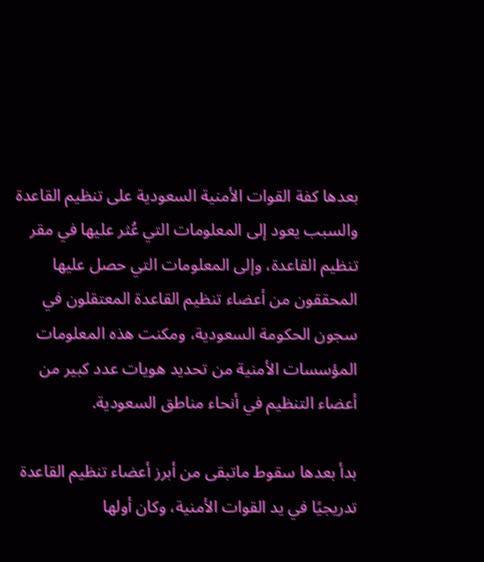بعدها كفة القوات الأمنية السعودية على تنظيم القاعدة والسبب يعود إلى المعلومات التي عُثر عليها في مقر تنظيم القاعدة، وإلى المعلومات التي حصل عليها المحققون من أعضاء تنظيم القاعدة المعتقلون في سجون الحكومة السعودية، ومكنت هذه المعلومات المؤسسات الأمنية من تحديد هويات عدد كبير من أعضاء التنظيم في أنحاء مناطق السعودية.

بدأ بعدها سقوط ماتبقى من أبرز أعضاء تنظيم القاعدة تدريجيًا في يد القوات الأمنية، وكان أولها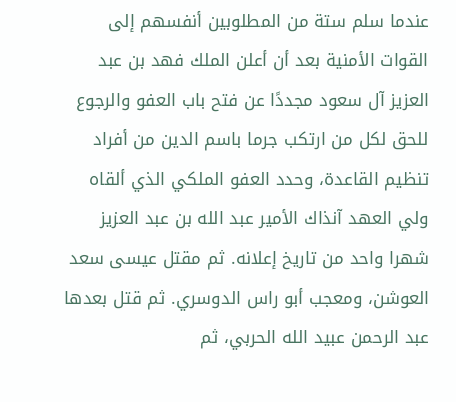عندما سلم ستة من المطلوبين أنفسهم إلى القوات الأمنية بعد أن أعلن الملك فهد بن عبد العزيز آل سعود مجددًا عن فتح باب العفو والرجوع للحق لكل من ارتكب جرما باسم الدين من أفراد تنظيم القاعدة، وحدد العفو الملكي الذي ألقاه ولي العهد آنذاك الأمير عبد الله بن عبد العزيز شهرا واحد من تاريخ إعلانه. ثم مقتل عيسى سعد العوشن، ومعجب أبو راس الدوسري. ثم قتل بعدها عبد الرحمن عبيد الله الحربي، ثم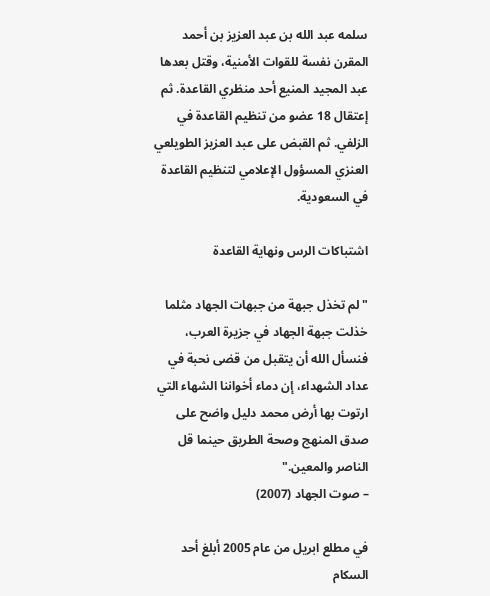سلمه عبد الله بن عبد العزيز بن أحمد المقرن نفسة للقوات الأمنية، وقتل بعدها عبد المجيد المنيع أحد منظري القاعدة. ثم إعتقال 18 عضو من تنظيم القاعدة في الزلفي. ثم القبض على عبد العزيز الطويلعي العنزي المسؤول الإعلامي لتنظيم القاعدة في السعودية.

اشتباكات الرس ونهاية القاعدة

"لم تخذل جبهة من جبهات الجهاد مثلما خذلت جبهة الجهاد في جزيرة العرب، فنسأل الله أن يتقبل من قضى نحبة في عداد الشهداء، إن دماء أخواننا الشهاء التي ارتوت بها أرض محمد دليل واضح على صدق المنهج وصحة الطريق حينما قل الناصر والمعين."
– صوت الجهاد (2007)

في مطلع ابريل من عام 2005 أبلغ أحد السكام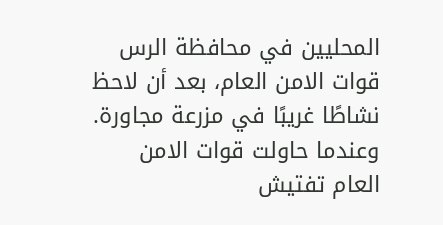المحليين في محافظة الرس قوات الامن العام، بعد أن لاحظ نشاطًا غريبًا في مزرعة مجاورة. وعندما حاولت قوات الامن العام تفتيش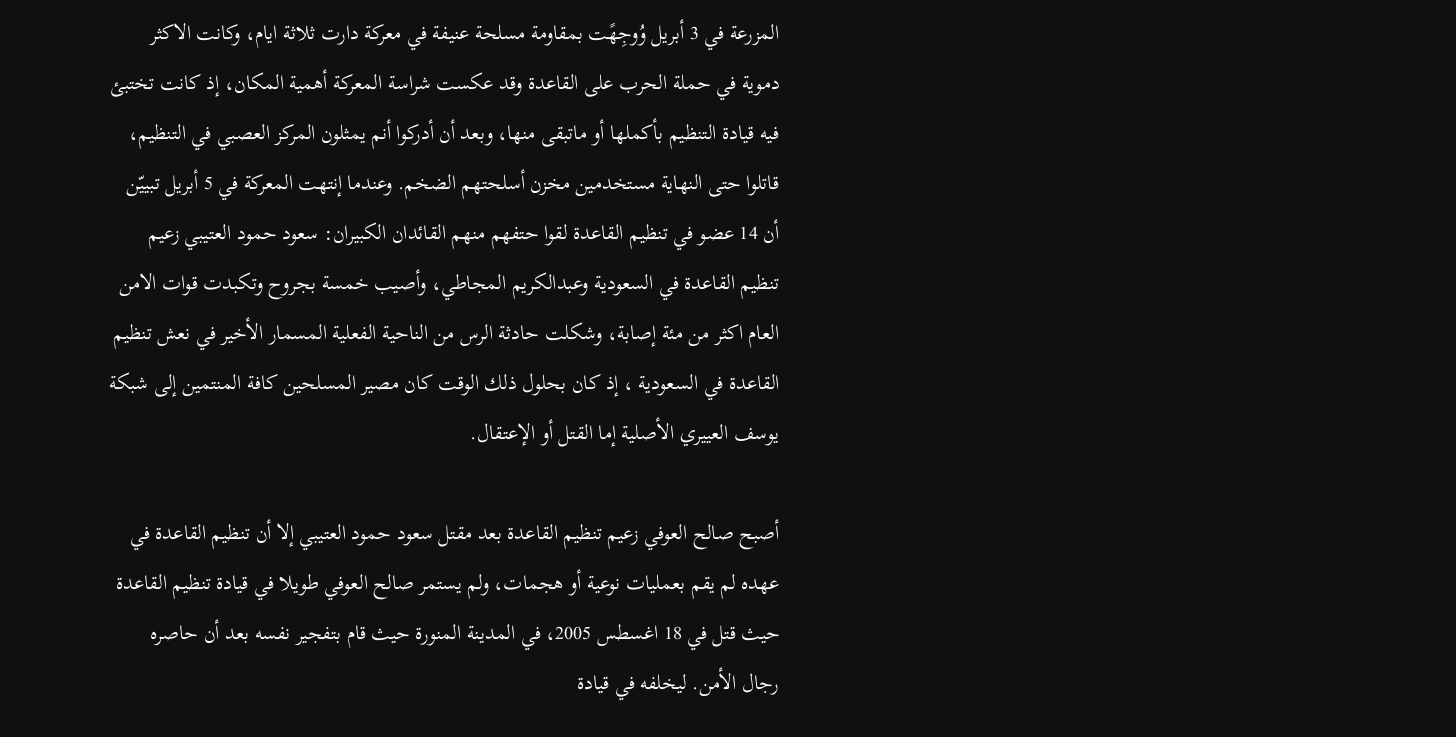المزرعة في 3 أبريل وُوجِهًت بمقاومة مسلحة عنيفة في معركة دارت ثلاثة ايام، وكانت الاكثر دموية في حملة الحرب على القاعدة وقد عكست شراسة المعركة أهمية المكان، إذ كانت تختبئ فيه قيادة التنظيم بأكملها أو ماتبقى منها، وبعد أن أدركوا أنم يمثلون المركز العصبي في التنظيم، قاتلوا حتى النهاية مستخدمين مخزن أسلحتهم الضخم. وعندما إنتهت المعركة في 5 أبريل تبييّن أن 14 عضو في تنظيم القاعدة لقوا حتفهم منهم القائدان الكبيران: سعود حمود العتيبي زعيم تنظيم القاعدة في السعودية وعبدالكريم المجاطي، وأصيب خمسة بجروح وتكبدت قوات الامن العام اكثر من مئة إصابة، وشكلت حادثة الرس من الناحية الفعلية المسمار الأخير في نعش تنظيم القاعدة في السعودية ، إذ كان بحلول ذلك الوقت كان مصير المسلحين كافة المنتمين إلى شبكة يوسف العييري الأصلية إما القتل أو الإعتقال.

أصبح صالح العوفي زعيم تنظيم القاعدة بعد مقتل سعود حمود العتيبي إلا أن تنظيم القاعدة في عهده لم يقم بعمليات نوعية أو هجمات، ولم يستمر صالح العوفي طويلا في قيادة تنظيم القاعدة حيث قتل في 18 اغسطس 2005، في المدينة المنورة حيث قام بتفجير نفسه بعد أن حاصره رجال الأمن. ليخلفه في قيادة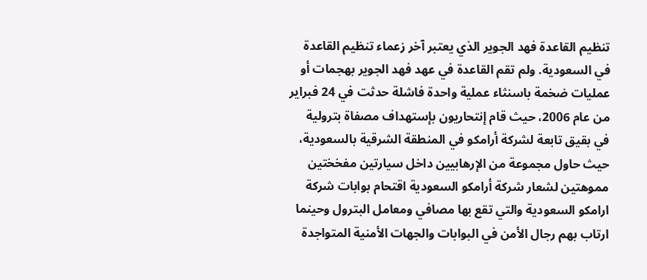تنظيم القاعدة فهد الجوير الذي يعتبر آخر زعماء تنظيم القاعدة في السعودية. ولم تقم القاعدة في عهد فهد الجوير بهجمات أو عمليات ضخمة باسنثاء عملية واحدة فاشلة حدثت في 24 فبراير من عام 2006، حيث قام إنتحاريون بإستهداف مصفاة بترولية في بقيق تابعة لشركة أرامكو في المنطقة الشرقية بالسعودية، حيث حاول مجموعة من الإرهابيين داخل سيارتين مفخختين مموهتين لشعار شركة أرامكو السعودية اقتحام بوابات شركة ارامكو السعودية والتي تقع بها مصافي ومعامل البترول وحينما ارتاب بهم رجال الأمن في البوابات والجهات الأمنية المتواجدة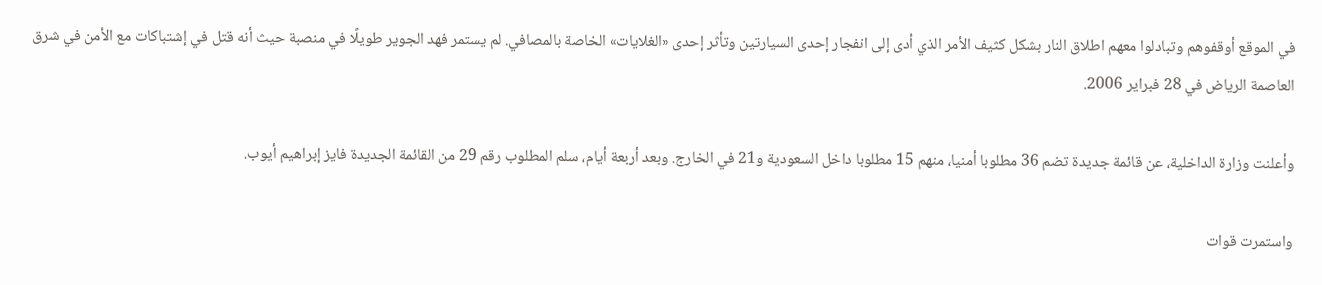في الموقع أوقفوهم وتبادلوا معهم اطلاق النار بشكل كثيف الأمر الذي أدى إلى انفجار إحدى السيارتين وتأثر إحدى «الغلايات» الخاصة بالمصافي. لم يستمر فهد الجوير طويلًا في منصبة حيث أنه قتل في إشتباكات مع الأمن في شرق العاصمة الرياض في 28 فبراير 2006.

وأعلنت وزارة الداخلية، عن قائمة جديدة تضم 36 مطلوبا أمنيا، منهم 15 مطلوبا داخل السعودية و21 في الخارج. وبعد أربعة أيام، سلم المطلوب رقم 29 من القائمة الجديدة فايز إبراهيم أيوب.

واستمرت قوات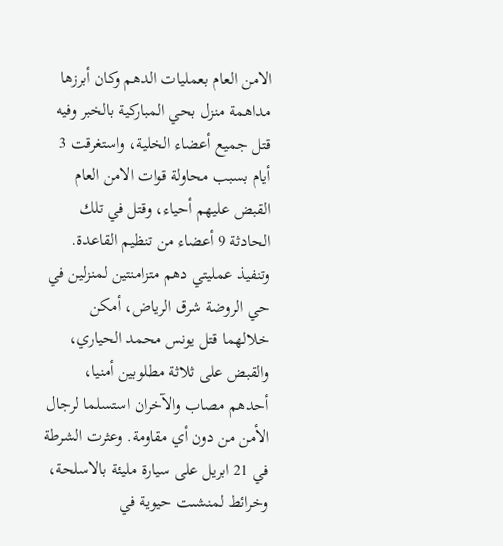الامن العام بعمليات الدهم وكان أبرزها مداهمة منزل بحي المباركية بالخبر وفيه قتل جميع أعضاء الخلية، واستغرقت 3 أيام بسبب محاولة قوات الامن العام القبض عليهم أحياء، وقتل في تلك الحادثة 9 أعضاء من تنظيم القاعدة. وتنفيذ عمليتي دهم متزامنتين لمنزلين في حي الروضة شرق الرياض، أمكن خلالهما قتل يونس محمد الحياري، والقبض على ثلاثة مطلوبين أمنيا، أحدهم مصاب والآخران استسلما لرجال الأمن من دون أي مقاومة. وعثرت الشرطة في 21 ابريل على سيارة مليئة بالاسلحة، وخرائط لمنشىت حيوية في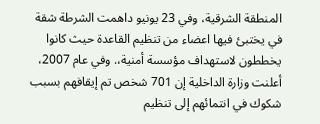المنطقة الشرقية، وفي 23 يونيو داهمت الشرطة شقة في يختبئ فيها اعضاء من تنظيم القاعدة حيث كانوا يخططون لاستهداف مؤسسة أمنية،. وفي عام 2007، أعلنت وزارة الداخلية إن 701 شخص تم إيقافهم بسبب شكوك في انتمائهم إلى تنظيم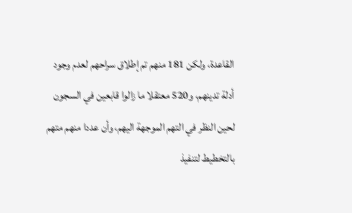القاعدة، ولكن 181 منهم تم إطلاق سراحهم لعدم وجود أدلة تدينهم، و520 معتقلا ما زالوا قابعين في السجون لحين النظر في التهم الموجهة اليهم، وأن عددا منهم متهم بالتخطيط لتنفيذ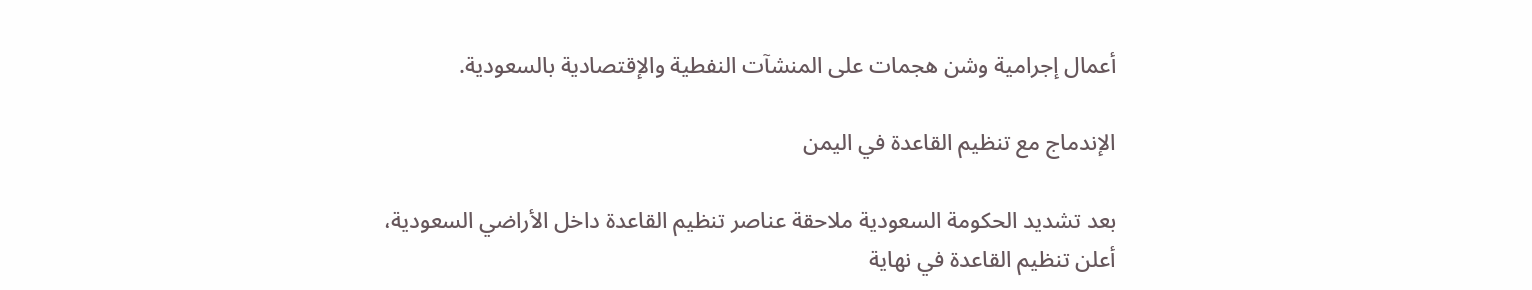أعمال إجرامية وشن هجمات على المنشآت النفطية والإقتصادية بالسعودية.

الإندماج مع تنظيم القاعدة في اليمن

بعد تشديد الحكومة السعودية ملاحقة عناصر تنظيم القاعدة داخل الأراضي السعودية، أعلن تنظيم القاعدة في نهاية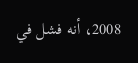2008، أنه فشل في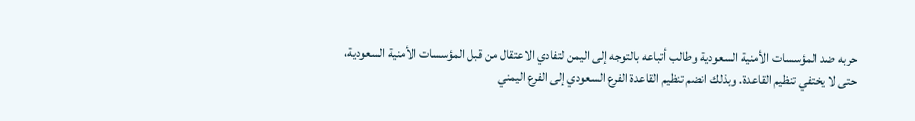حربه ضد المؤسسات الأمنية السعودية وطالب أتباعه بالتوجه إلى اليمن لتفادي الاعتقال من قبل المؤسسات الأمنية السعودية، حتى لا يختفي تنظيم القاعدة. وبذلك انضم تنظيم القاعدة الفرع السعودي إلى الفرع اليمني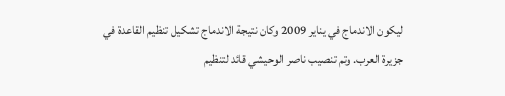ليكون الاندماج في يناير 2009 وكان نتيجة الاندماج تشكيل تنظيم القاعدة في جزيرة العرب. وتم تنصيب ناصر الوحيشي قائد لتنظيم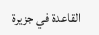القاعدة في جزيرة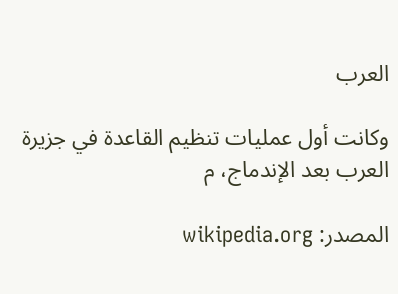العرب

وكانت أول عمليات تنظيم القاعدة في جزيرة العرب بعد الإندماج، م

المصدر: wikipedia.org